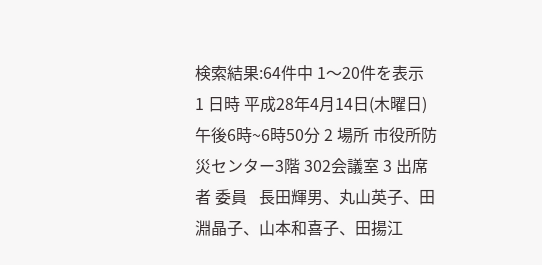検索結果:64件中 1〜20件を表示
1 日時 平成28年4月14日(木曜日) 午後6時~6時50分 2 場所 市役所防災センター3階 302会議室 3 出席者 委員   長田輝男、丸山英子、田淵晶子、山本和喜子、田揚江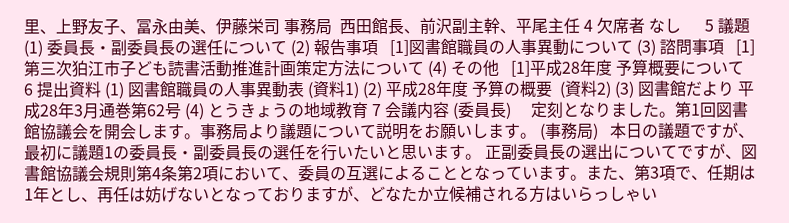里、上野友子、冨永由美、伊藤栄司 事務局  西田館長、前沢副主幹、平尾主任 4 欠席者 なし      5 議題 (1) 委員長・副委員長の選任について (2) 報告事項   [1]図書館職員の人事異動について (3) 諮問事項   [1]第三次狛江市子ども読書活動推進計画策定方法について (4) その他   [1]平成28年度 予算概要について   6 提出資料 (1) 図書館職員の人事異動表 (資料1) (2) 平成28年度 予算の概要  (資料2) (3) 図書館だより 平成28年3月通巻第62号 (4) とうきょうの地域教育 7 会議内容 (委員長)     定刻となりました。第1回図書館協議会を開会します。事務局より議題について説明をお願いします。 (事務局)   本日の議題ですが、最初に議題1の委員長・副委員長の選任を行いたいと思います。 正副委員長の選出についてですが、図書館協議会規則第4条第2項において、委員の互選によることとなっています。また、第3項で、任期は1年とし、再任は妨げないとなっておりますが、どなたか立候補される方はいらっしゃい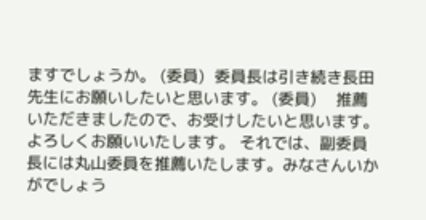ますでしょうか。 (委員)  委員長は引き続き長田先生にお願いしたいと思います。 (委員)    推薦いただきましたので、お受けしたいと思います。よろしくお願いいたします。 それでは、副委員長には丸山委員を推薦いたします。みなさんいかがでしょう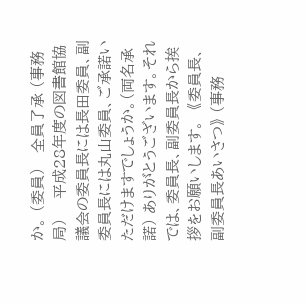か。 (委員)   全員了承 (事務局)    平成28年度の図書館協議会の委員長には長田委員、副委員長には丸山委員、ご承諾いただけますでしょうか。(両名承諾) ありがとうございます。それでは、委員長、副委員長から挨拶をお願いします。  《委員長、副委員長あいさつ》 (事務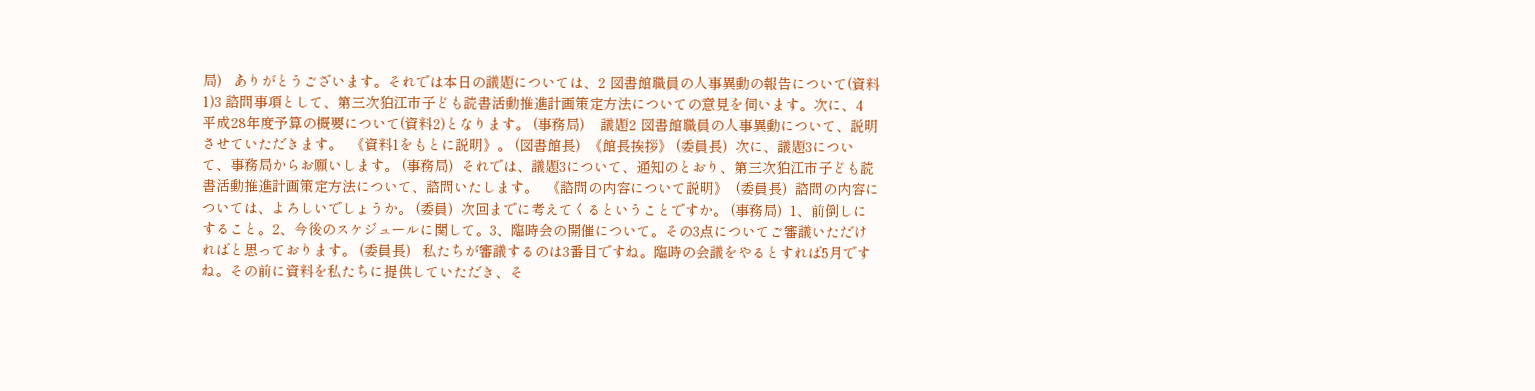局)   ありがとうございます。それでは本日の議題については、2 図書館職員の人事異動の報告について(資料1)3 諮問事項として、第三次狛江市子ども読書活動推進計画策定方法についての意見を伺います。次に、4 平成28年度予算の概要について(資料2)となります。 (事務局)    議題2 図書館職員の人事異動について、説明させていただきます。  《資料1をもとに説明》。 (図書館長)  《館長挨拶》 (委員長)  次に、議題3について、事務局からお願いします。 (事務局)  それでは、議題3について、通知のとおり、第三次狛江市子ども読書活動推進計画策定方法について、諮問いたします。  《諮問の内容について説明》  (委員長)  諮問の内容については、よろしいでしょうか。 (委員)  次回までに考えてくるということですか。 (事務局)  1、前倒しにすること。2、今後のスケジュールに関して。3、臨時会の開催について。その3点についてご審議いただければと思っております。 (委員長)   私たちが審議するのは3番目ですね。臨時の会議をやるとすれば5月ですね。その前に資料を私たちに提供していただき、そ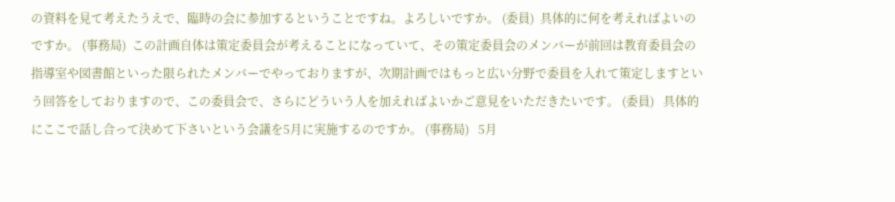の資料を見て考えたうえで、臨時の会に参加するということですね。よろしいですか。 (委員)  具体的に何を考えればよいのですか。 (事務局)  この計画自体は策定委員会が考えることになっていて、その策定委員会のメンバーが前回は教育委員会の指導室や図書館といった限られたメンバーでやっておりますが、次期計画ではもっと広い分野で委員を入れて策定しますという回答をしておりますので、この委員会で、さらにどういう人を加えればよいかご意見をいただきたいです。 (委員)   具体的にここで話し合って決めて下さいという会議を5月に実施するのですか。 (事務局)   5月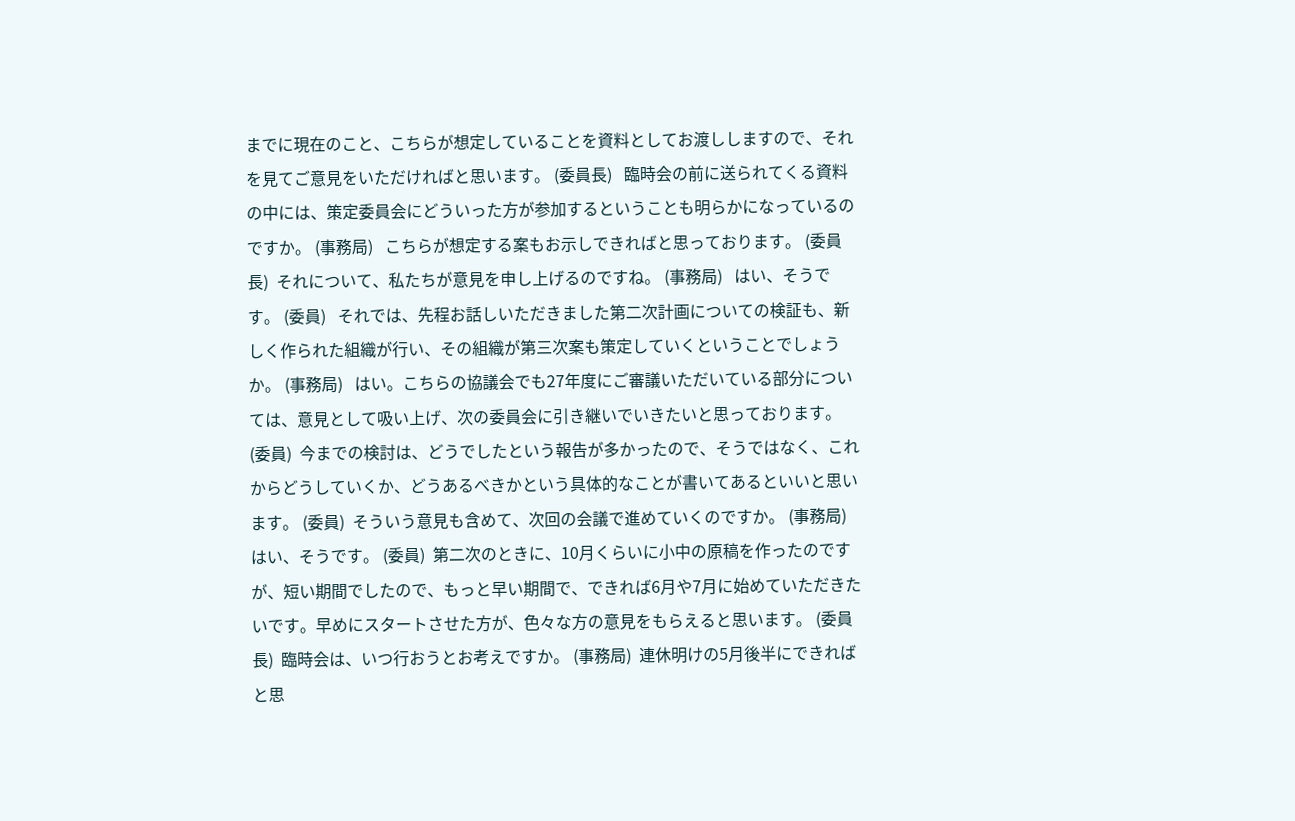までに現在のこと、こちらが想定していることを資料としてお渡ししますので、それを見てご意見をいただければと思います。 (委員長)   臨時会の前に送られてくる資料の中には、策定委員会にどういった方が参加するということも明らかになっているのですか。 (事務局)   こちらが想定する案もお示しできればと思っております。 (委員長)  それについて、私たちが意見を申し上げるのですね。 (事務局)   はい、そうです。 (委員)   それでは、先程お話しいただきました第二次計画についての検証も、新しく作られた組織が行い、その組織が第三次案も策定していくということでしょうか。 (事務局)   はい。こちらの協議会でも27年度にご審議いただいている部分については、意見として吸い上げ、次の委員会に引き継いでいきたいと思っております。 (委員)  今までの検討は、どうでしたという報告が多かったので、そうではなく、これからどうしていくか、どうあるべきかという具体的なことが書いてあるといいと思います。 (委員)  そういう意見も含めて、次回の会議で進めていくのですか。 (事務局)  はい、そうです。 (委員)  第二次のときに、10月くらいに小中の原稿を作ったのですが、短い期間でしたので、もっと早い期間で、できれば6月や7月に始めていただきたいです。早めにスタートさせた方が、色々な方の意見をもらえると思います。 (委員長)  臨時会は、いつ行おうとお考えですか。 (事務局)  連休明けの5月後半にできればと思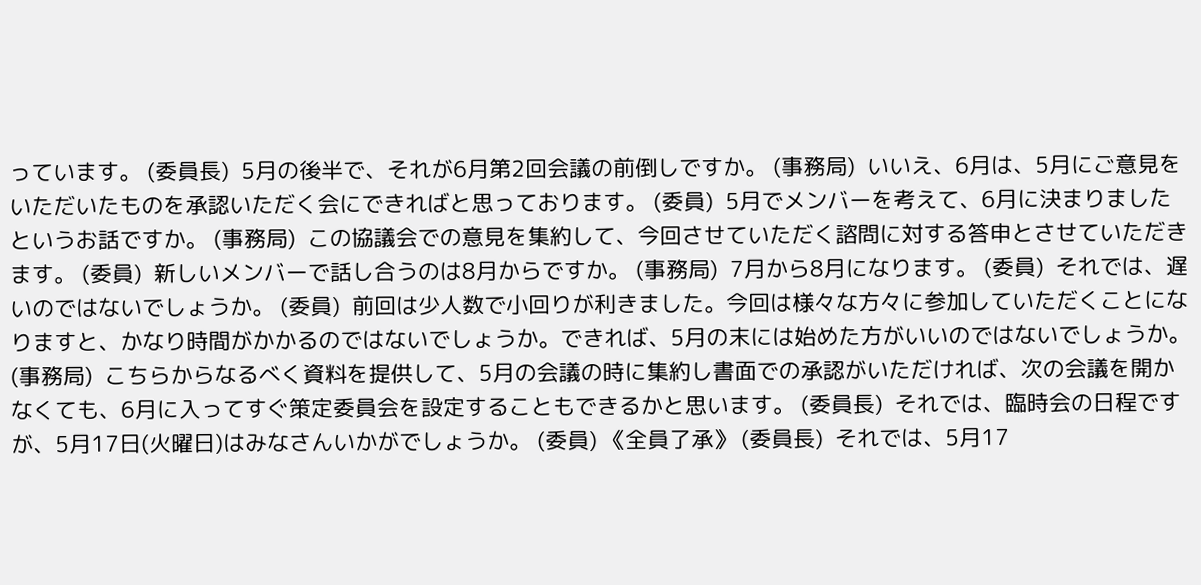っています。 (委員長)  5月の後半で、それが6月第2回会議の前倒しですか。 (事務局)  いいえ、6月は、5月にご意見をいただいたものを承認いただく会にできればと思っております。 (委員)  5月でメンバーを考えて、6月に決まりましたというお話ですか。 (事務局)  この協議会での意見を集約して、今回させていただく諮問に対する答申とさせていただきます。 (委員)  新しいメンバーで話し合うのは8月からですか。 (事務局)  7月から8月になります。 (委員)  それでは、遅いのではないでしょうか。 (委員)  前回は少人数で小回りが利きました。今回は様々な方々に参加していただくことになりますと、かなり時間がかかるのではないでしょうか。できれば、5月の末には始めた方がいいのではないでしょうか。 (事務局)  こちらからなるべく資料を提供して、5月の会議の時に集約し書面での承認がいただければ、次の会議を開かなくても、6月に入ってすぐ策定委員会を設定することもできるかと思います。 (委員長)  それでは、臨時会の日程ですが、5月17日(火曜日)はみなさんいかがでしょうか。 (委員) 《全員了承》 (委員長)  それでは、5月17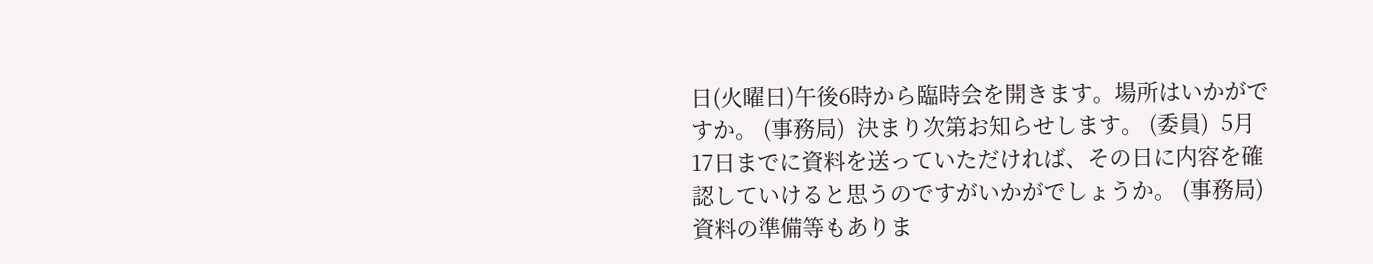日(火曜日)午後6時から臨時会を開きます。場所はいかがですか。 (事務局)  決まり次第お知らせします。 (委員)  5月17日までに資料を送っていただければ、その日に内容を確認していけると思うのですがいかがでしょうか。 (事務局)  資料の準備等もありま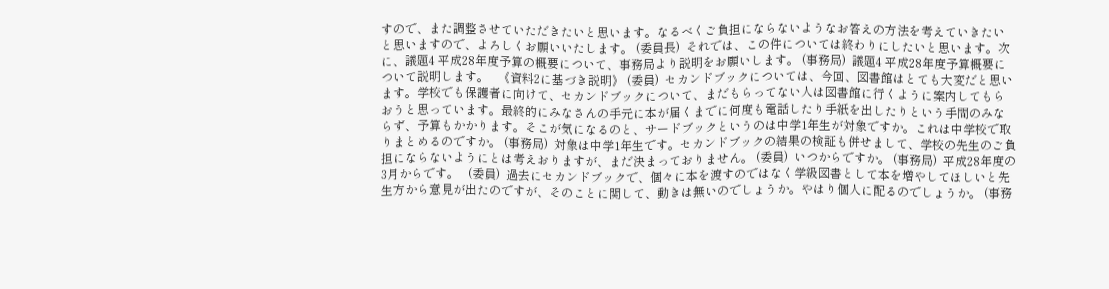すので、また調整させていただきたいと思います。なるべくご負担にならないようなお答えの方法を考えていきたいと思いますので、よろしくお願いいたします。 (委員長)  それでは、この件については終わりにしたいと思います。次に、議題4 平成28年度予算の概要について、事務局より説明をお願いします。 (事務局)  議題4 平成28年度予算概要について説明します。   《資料2に基づき説明》 (委員)  セカンドブックについては、今回、図書館はとても大変だと思います。学校でも保護者に向けて、セカンドブックについて、まだもらってない人は図書館に行くように案内してもらおうと思っています。最終的にみなさんの手元に本が届くまでに何度も電話したり手紙を出したりという手間のみならず、予算もかかります。そこが気になるのと、サードブックというのは中学1年生が対象ですか。これは中学校で取りまとめるのですか。 (事務局)  対象は中学1年生です。セカンドブックの結果の検証も併せまして、学校の先生のご負担にならないようにとは考えおりますが、まだ決まっておりません。 (委員)  いつからですか。 (事務局)  平成28年度の3月からです。   (委員)  過去にセカンドブックで、個々に本を渡すのではなく学級図書として本を増やしてほしいと先生方から意見が出たのですが、そのことに関して、動きは無いのでしょうか。やはり個人に配るのでしょうか。 (事務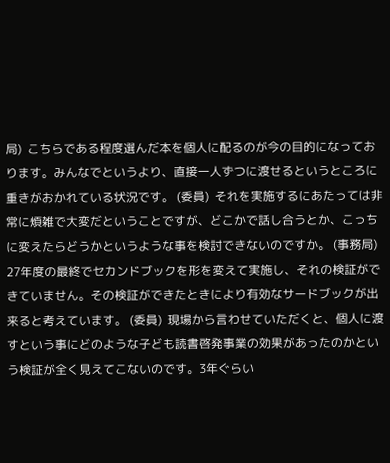局)  こちらである程度選んだ本を個人に配るのが今の目的になっております。みんなでというより、直接一人ずつに渡せるというところに重きがおかれている状況です。 (委員)  それを実施するにあたっては非常に煩雑で大変だということですが、どこかで話し合うとか、こっちに変えたらどうかというような事を検討できないのですか。 (事務局)  27年度の最終でセカンドブックを形を変えて実施し、それの検証ができていません。その検証ができたときにより有効なサードブックが出来ると考えています。 (委員)  現場から言わせていただくと、個人に渡すという事にどのような子ども読書啓発事業の効果があったのかという検証が全く見えてこないのです。3年ぐらい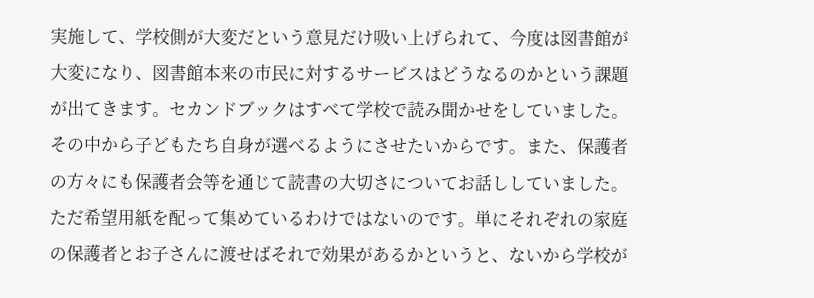実施して、学校側が大変だという意見だけ吸い上げられて、今度は図書館が大変になり、図書館本来の市民に対するサービスはどうなるのかという課題が出てきます。セカンドブックはすべて学校で読み聞かせをしていました。その中から子どもたち自身が選べるようにさせたいからです。また、保護者の方々にも保護者会等を通じて読書の大切さについてお話ししていました。ただ希望用紙を配って集めているわけではないのです。単にそれぞれの家庭の保護者とお子さんに渡せばそれで効果があるかというと、ないから学校が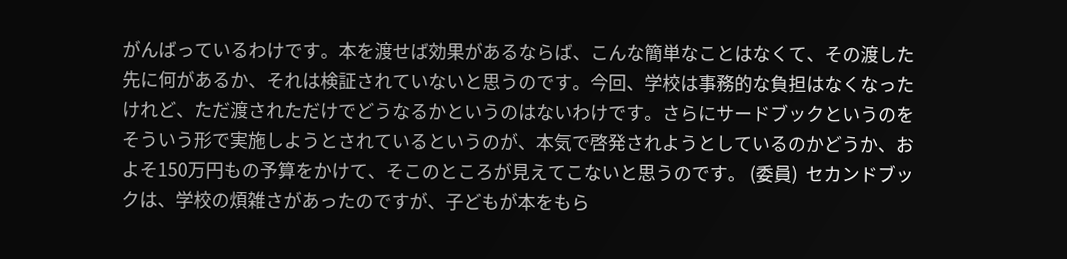がんばっているわけです。本を渡せば効果があるならば、こんな簡単なことはなくて、その渡した先に何があるか、それは検証されていないと思うのです。今回、学校は事務的な負担はなくなったけれど、ただ渡されただけでどうなるかというのはないわけです。さらにサードブックというのをそういう形で実施しようとされているというのが、本気で啓発されようとしているのかどうか、およそ150万円もの予算をかけて、そこのところが見えてこないと思うのです。 (委員)  セカンドブックは、学校の煩雑さがあったのですが、子どもが本をもら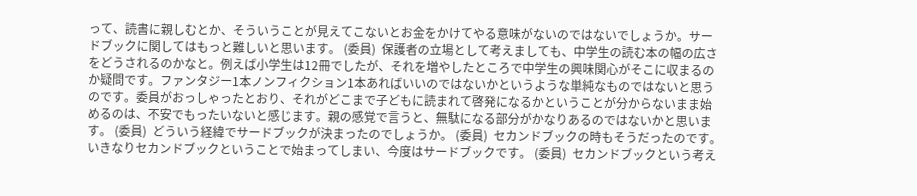って、読書に親しむとか、そういうことが見えてこないとお金をかけてやる意味がないのではないでしょうか。サードブックに関してはもっと難しいと思います。 (委員)  保護者の立場として考えましても、中学生の読む本の幅の広さをどうされるのかなと。例えば小学生は12冊でしたが、それを増やしたところで中学生の興味関心がそこに収まるのか疑問です。ファンタジー1本ノンフィクション1本あればいいのではないかというような単純なものではないと思うのです。委員がおっしゃったとおり、それがどこまで子どもに読まれて啓発になるかということが分からないまま始めるのは、不安でもったいないと感じます。親の感覚で言うと、無駄になる部分がかなりあるのではないかと思います。 (委員)  どういう経緯でサードブックが決まったのでしょうか。 (委員)  セカンドブックの時もそうだったのです。いきなりセカンドブックということで始まってしまい、今度はサードブックです。 (委員)  セカンドブックという考え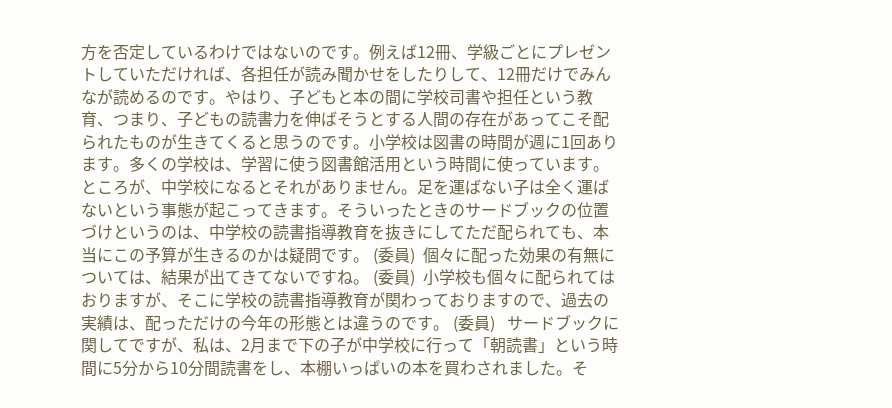方を否定しているわけではないのです。例えば12冊、学級ごとにプレゼントしていただければ、各担任が読み聞かせをしたりして、12冊だけでみんなが読めるのです。やはり、子どもと本の間に学校司書や担任という教育、つまり、子どもの読書力を伸ばそうとする人間の存在があってこそ配られたものが生きてくると思うのです。小学校は図書の時間が週に1回あります。多くの学校は、学習に使う図書館活用という時間に使っています。ところが、中学校になるとそれがありません。足を運ばない子は全く運ばないという事態が起こってきます。そういったときのサードブックの位置づけというのは、中学校の読書指導教育を抜きにしてただ配られても、本当にこの予算が生きるのかは疑問です。 (委員)  個々に配った効果の有無については、結果が出てきてないですね。 (委員)  小学校も個々に配られてはおりますが、そこに学校の読書指導教育が関わっておりますので、過去の実績は、配っただけの今年の形態とは違うのです。 (委員)   サードブックに関してですが、私は、2月まで下の子が中学校に行って「朝読書」という時間に5分から10分間読書をし、本棚いっぱいの本を買わされました。そ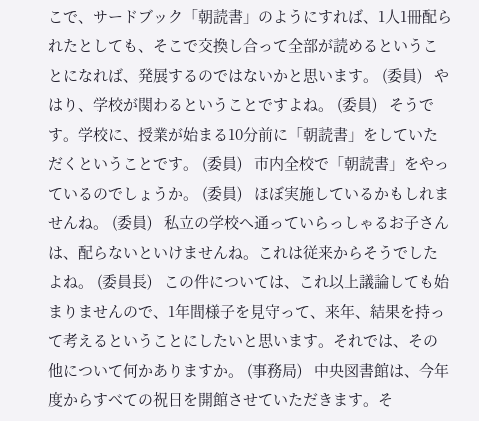こで、サードブック「朝読書」のようにすれば、1人1冊配られたとしても、そこで交換し合って全部が読めるということになれば、発展するのではないかと思います。 (委員)   やはり、学校が関わるということですよね。 (委員)   そうです。学校に、授業が始まる10分前に「朝読書」をしていただくということです。 (委員)   市内全校で「朝読書」をやっているのでしょうか。 (委員)   ほぼ実施しているかもしれませんね。 (委員)   私立の学校へ通っていらっしゃるお子さんは、配らないといけませんね。これは従来からそうでしたよね。 (委員長)   この件については、これ以上議論しても始まりませんので、1年間様子を見守って、来年、結果を持って考えるということにしたいと思います。それでは、その他について何かありますか。 (事務局)   中央図書館は、今年度からすべての祝日を開館させていただきます。そ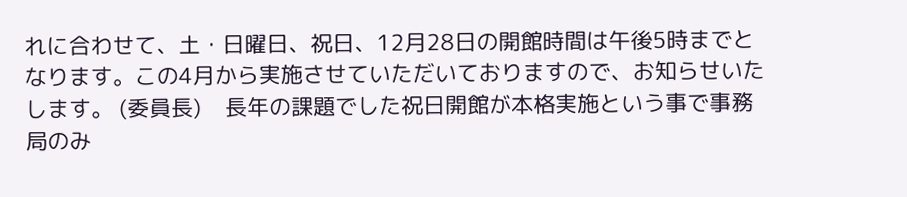れに合わせて、土・日曜日、祝日、12月28日の開館時間は午後5時までとなります。この4月から実施させていただいておりますので、お知らせいたします。 (委員長)    長年の課題でした祝日開館が本格実施という事で事務局のみ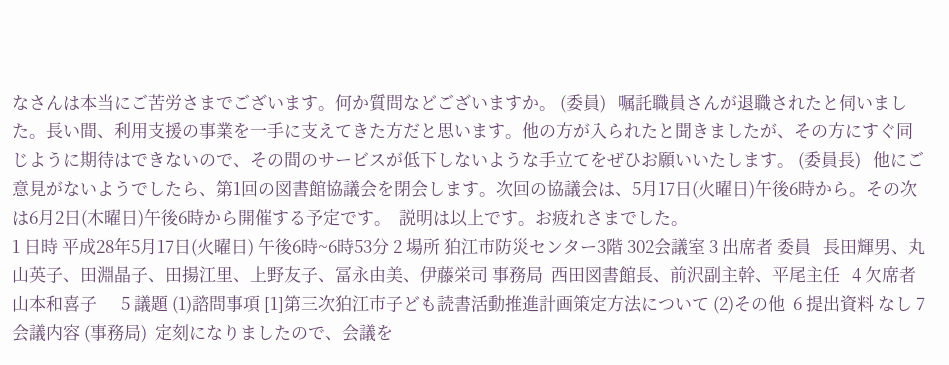なさんは本当にご苦労さまでございます。何か質問などございますか。 (委員)   嘱託職員さんが退職されたと伺いました。長い間、利用支援の事業を一手に支えてきた方だと思います。他の方が入られたと聞きましたが、その方にすぐ同じように期待はできないので、その間のサービスが低下しないような手立てをぜひお願いいたします。 (委員長)   他にご意見がないようでしたら、第1回の図書館協議会を閉会します。次回の協議会は、5月17日(火曜日)午後6時から。その次は6月2日(木曜日)午後6時から開催する予定です。  説明は以上です。お疲れさまでした。
1 日時 平成28年5月17日(火曜日) 午後6時~6時53分 2 場所 狛江市防災センター3階 302会議室 3 出席者 委員   長田輝男、丸山英子、田淵晶子、田揚江里、上野友子、冨永由美、伊藤栄司 事務局  西田図書館長、前沢副主幹、平尾主任   4 欠席者 山本和喜子      5 議題 (1)諮問事項 [1]第三次狛江市子ども読書活動推進計画策定方法について (2)その他  6 提出資料 なし 7 会議内容 (事務局)  定刻になりましたので、会議を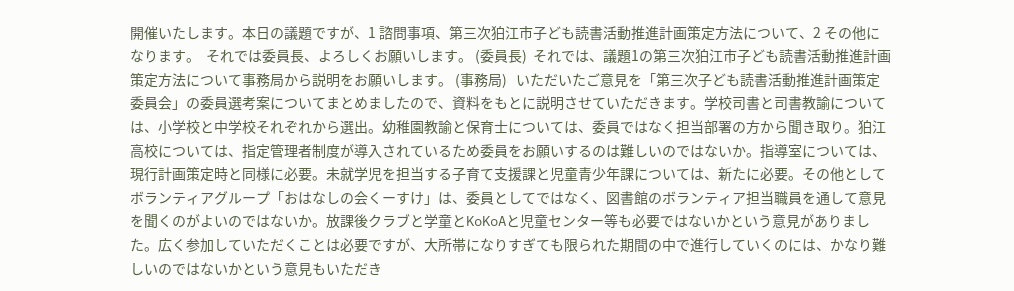開催いたします。本日の議題ですが、1 諮問事項、第三次狛江市子ども読書活動推進計画策定方法について、2 その他になります。  それでは委員長、よろしくお願いします。 (委員長)  それでは、議題1の第三次狛江市子ども読書活動推進計画策定方法について事務局から説明をお願いします。 (事務局)   いただいたご意見を「第三次子ども読書活動推進計画策定委員会」の委員選考案についてまとめましたので、資料をもとに説明させていただきます。学校司書と司書教諭については、小学校と中学校それぞれから選出。幼稚園教諭と保育士については、委員ではなく担当部署の方から聞き取り。狛江高校については、指定管理者制度が導入されているため委員をお願いするのは難しいのではないか。指導室については、現行計画策定時と同様に必要。未就学児を担当する子育て支援課と児童青少年課については、新たに必要。その他としてボランティアグループ「おはなしの会くーすけ」は、委員としてではなく、図書館のボランティア担当職員を通して意見を聞くのがよいのではないか。放課後クラブと学童とKoKoAと児童センター等も必要ではないかという意見がありました。広く参加していただくことは必要ですが、大所帯になりすぎても限られた期間の中で進行していくのには、かなり難しいのではないかという意見もいただき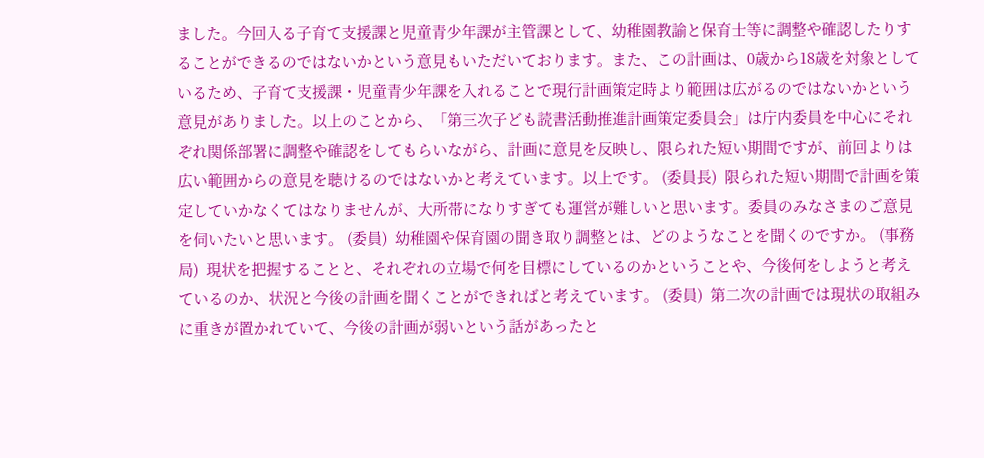ました。今回入る子育て支援課と児童青少年課が主管課として、幼稚園教諭と保育士等に調整や確認したりすることができるのではないかという意見もいただいております。また、この計画は、0歳から18歳を対象としているため、子育て支援課・児童青少年課を入れることで現行計画策定時より範囲は広がるのではないかという意見がありました。以上のことから、「第三次子ども読書活動推進計画策定委員会」は庁内委員を中心にそれぞれ関係部署に調整や確認をしてもらいながら、計画に意見を反映し、限られた短い期間ですが、前回よりは広い範囲からの意見を聴けるのではないかと考えています。以上です。 (委員長)  限られた短い期間で計画を策定していかなくてはなりませんが、大所帯になりすぎても運営が難しいと思います。委員のみなさまのご意見を伺いたいと思います。 (委員)  幼稚園や保育園の聞き取り調整とは、どのようなことを聞くのですか。 (事務局)  現状を把握することと、それぞれの立場で何を目標にしているのかということや、今後何をしようと考えているのか、状況と今後の計画を聞くことができればと考えています。 (委員)  第二次の計画では現状の取組みに重きが置かれていて、今後の計画が弱いという話があったと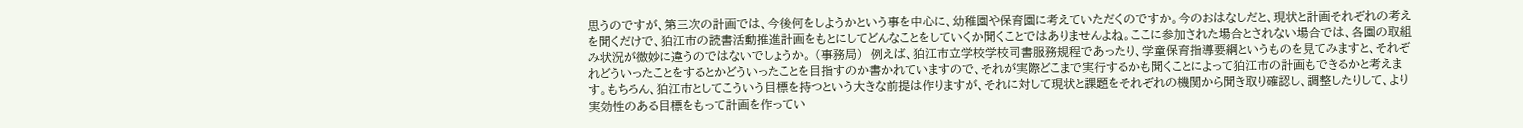思うのですが、第三次の計画では、今後何をしようかという事を中心に、幼稚園や保育園に考えていただくのですか。今のおはなしだと、現状と計画それぞれの考えを聞くだけで、狛江市の読書活動推進計画をもとにしてどんなことをしていくか聞くことではありませんよね。ここに参加された場合とされない場合では、各園の取組み状況が微妙に違うのではないでしょうか。 (事務局)  例えば、狛江市立学校学校司書服務規程であったり、学童保育指導要綱というものを見てみますと、それぞれどういったことをするとかどういったことを目指すのか書かれていますので、それが実際どこまで実行するかも聞くことによって狛江市の計画もできるかと考えます。もちろん、狛江市としてこういう目標を持つという大きな前提は作りますが、それに対して現状と課題をそれぞれの機関から聞き取り確認し、調整したりして、より実効性のある目標をもって計画を作ってい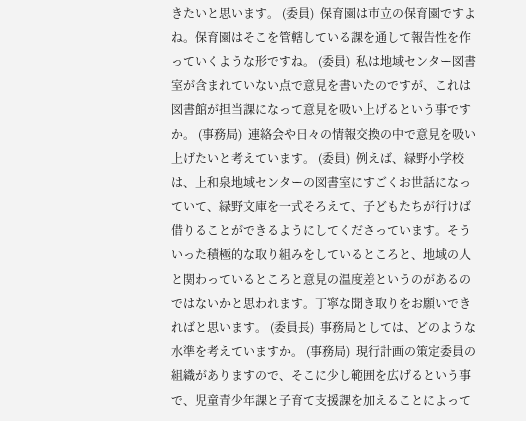きたいと思います。 (委員)  保育園は市立の保育園ですよね。保育園はそこを管轄している課を通して報告性を作っていくような形ですね。 (委員)  私は地域センター図書室が含まれていない点で意見を書いたのですが、これは図書館が担当課になって意見を吸い上げるという事ですか。 (事務局)  連絡会や日々の情報交換の中で意見を吸い上げたいと考えています。 (委員)  例えば、緑野小学校は、上和泉地域センターの図書室にすごくお世話になっていて、緑野文庫を一式そろえて、子どもたちが行けば借りることができるようにしてくださっています。そういった積極的な取り組みをしているところと、地域の人と関わっているところと意見の温度差というのがあるのではないかと思われます。丁寧な聞き取りをお願いできればと思います。 (委員長)  事務局としては、どのような水準を考えていますか。 (事務局)  現行計画の策定委員の組織がありますので、そこに少し範囲を広げるという事で、児童青少年課と子育て支援課を加えることによって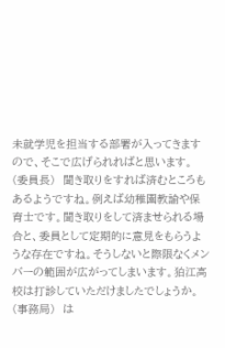未就学児を担当する部署が入ってきますので、そこで広げられればと思います。 (委員長)  聞き取りをすれば済むところもあるようですね。例えば幼稚園教諭や保育士です。聞き取りをして済ませられる場合と、委員として定期的に意見をもらうような存在ですね。そうしないと際限なくメンバーの範囲が広がってしまいます。狛江高校は打診していただけましたでしょうか。 (事務局)  は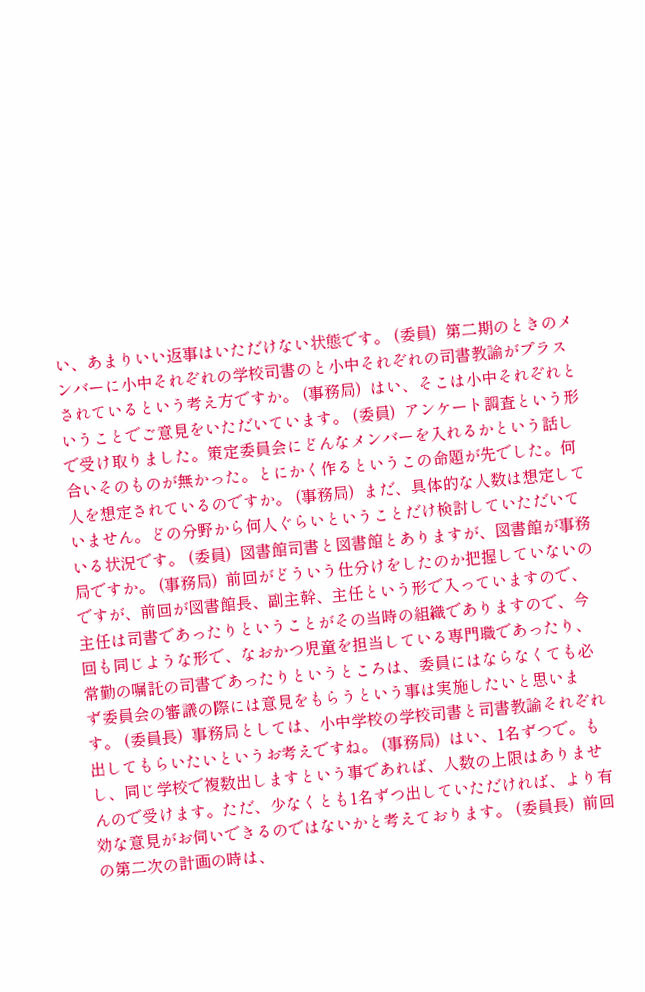い、あまりいい返事はいただけない状態です。 (委員)  第二期のときのメンバーに小中それぞれの学校司書のと小中それぞれの司書教諭がプラスされているという考え方ですか。 (事務局)  はい、そこは小中それぞれということでご意見をいただいています。 (委員)  アンケート調査という形で受け取りました。策定委員会にどんなメンバーを入れるかという話し合いそのものが無かった。とにかく作るというこの命題が先でした。何人を想定されているのですか。 (事務局)  まだ、具体的な人数は想定していません。どの分野から何人ぐらいということだけ検討していただいている状況です。 (委員)  図書館司書と図書館とありますが、図書館が事務局ですか。 (事務局)  前回がどういう仕分けをしたのか把握していないのですが、前回が図書館長、副主幹、主任という形で入っていますので、主任は司書であったりということがその当時の組織でありますので、今回も同じような形で、なおかつ児童を担当している専門職であったり、常勤の嘱託の司書であったりというところは、委員にはならなくても必ず委員会の審議の際には意見をもらうという事は実施したいと思います。 (委員長)  事務局としては、小中学校の学校司書と司書教諭それぞれ出してもらいたいというお考えですね。 (事務局)  はい、1名ずつで。もし、同じ学校で複数出しますという事であれば、人数の上限はありませんので受けます。ただ、少なくとも1名ずつ出していただければ、より有効な意見がお伺いできるのではないかと考えております。 (委員長)  前回の第二次の計画の時は、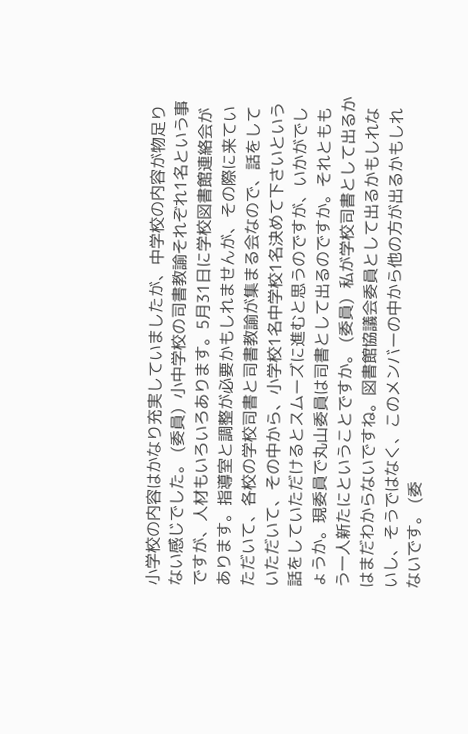小学校の内容はかなり充実していましたが、中学校の内容が物足りない感じでした。 (委員)  小中学校の司書教諭それぞれ1名という事ですが、人材もいろいろあります。5月31日に学校図書館連絡会があります。指導室と調整が必要かもしれませんが、その際に来ていただいて、各校の学校司書と司書教諭が集まる会なので、話をしていただいて、その中から、小学校1名中学校1名決めて下さいという話をしていただけるとスムーズに進むと思うのですが、いかがでしょうか。現委員で丸山委員は司書として出るのですか。それとももう一人新たにということですか。 (委員)  私が学校司書として出るかはまだわからないですね。図書館協議会委員として出るかもしれないし、そうではなく、このメンバーの中から他の方が出るかもしれないです。 (委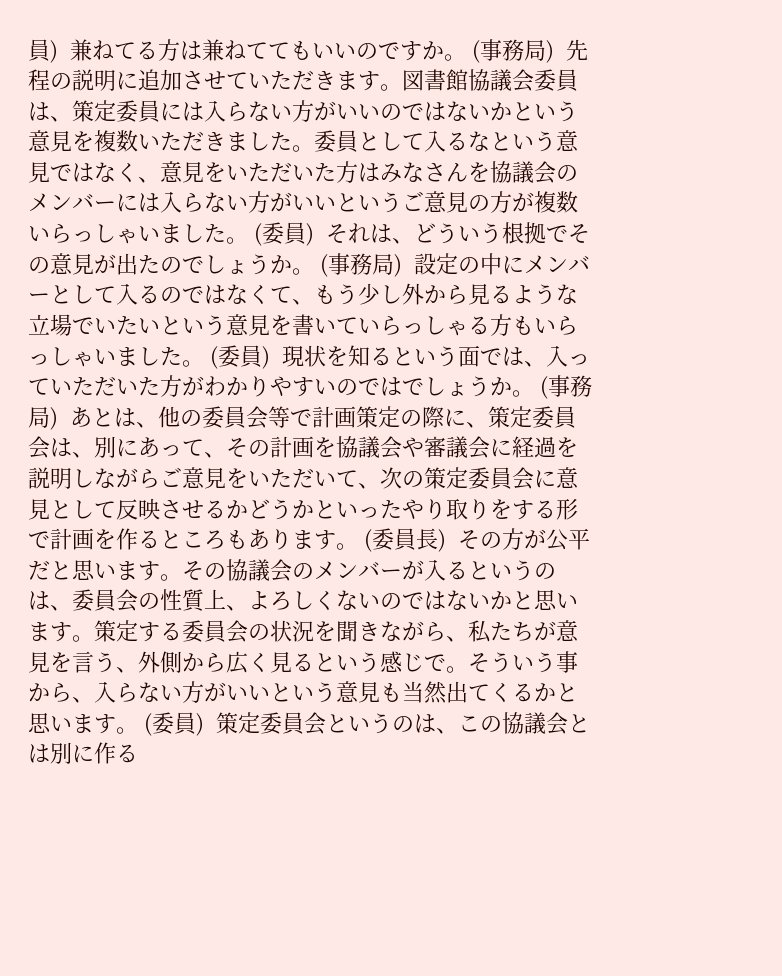員)  兼ねてる方は兼ねててもいいのですか。 (事務局)  先程の説明に追加させていただきます。図書館協議会委員は、策定委員には入らない方がいいのではないかという意見を複数いただきました。委員として入るなという意見ではなく、意見をいただいた方はみなさんを協議会のメンバーには入らない方がいいというご意見の方が複数いらっしゃいました。 (委員)  それは、どういう根拠でその意見が出たのでしょうか。 (事務局)  設定の中にメンバーとして入るのではなくて、もう少し外から見るような立場でいたいという意見を書いていらっしゃる方もいらっしゃいました。 (委員)  現状を知るという面では、入っていただいた方がわかりやすいのではでしょうか。 (事務局)  あとは、他の委員会等で計画策定の際に、策定委員会は、別にあって、その計画を協議会や審議会に経過を説明しながらご意見をいただいて、次の策定委員会に意見として反映させるかどうかといったやり取りをする形で計画を作るところもあります。 (委員長)  その方が公平だと思います。その協議会のメンバーが入るというのは、委員会の性質上、よろしくないのではないかと思います。策定する委員会の状況を聞きながら、私たちが意見を言う、外側から広く見るという感じで。そういう事から、入らない方がいいという意見も当然出てくるかと思います。 (委員)  策定委員会というのは、この協議会とは別に作る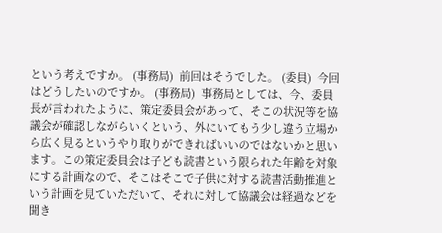という考えですか。 (事務局)  前回はそうでした。 (委員)  今回はどうしたいのですか。 (事務局)  事務局としては、今、委員長が言われたように、策定委員会があって、そこの状況等を協議会が確認しながらいくという、外にいてもう少し違う立場から広く見るというやり取りができればいいのではないかと思います。この策定委員会は子ども読書という限られた年齢を対象にする計画なので、そこはそこで子供に対する読書活動推進という計画を見ていただいて、それに対して協議会は経過などを聞き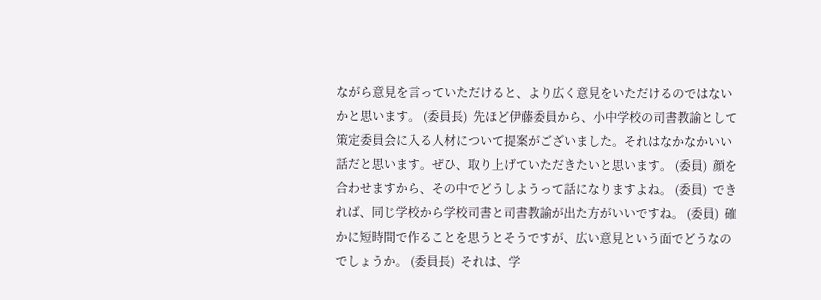ながら意見を言っていただけると、より広く意見をいただけるのではないかと思います。 (委員長)  先ほど伊藤委員から、小中学校の司書教諭として策定委員会に入る人材について提案がございました。それはなかなかいい話だと思います。ぜひ、取り上げていただきたいと思います。 (委員)  顔を合わせますから、その中でどうしようって話になりますよね。 (委員)  できれば、同じ学校から学校司書と司書教諭が出た方がいいですね。 (委員)  確かに短時間で作ることを思うとそうですが、広い意見という面でどうなのでしょうか。 (委員長)  それは、学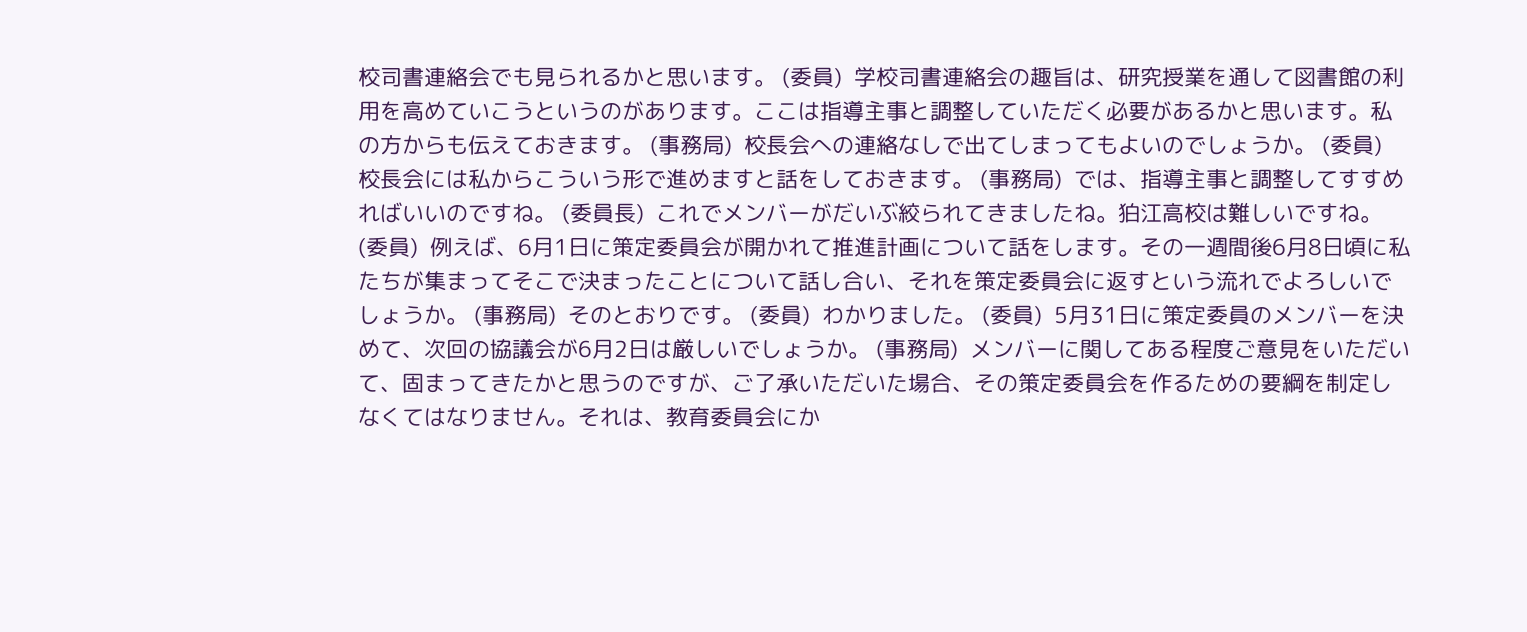校司書連絡会でも見られるかと思います。 (委員)  学校司書連絡会の趣旨は、研究授業を通して図書館の利用を高めていこうというのがあります。ここは指導主事と調整していただく必要があるかと思います。私の方からも伝えておきます。 (事務局)  校長会への連絡なしで出てしまってもよいのでしょうか。 (委員)  校長会には私からこういう形で進めますと話をしておきます。 (事務局)  では、指導主事と調整してすすめればいいのですね。 (委員長)  これでメンバーがだいぶ絞られてきましたね。狛江高校は難しいですね。 (委員)  例えば、6月1日に策定委員会が開かれて推進計画について話をします。その一週間後6月8日頃に私たちが集まってそこで決まったことについて話し合い、それを策定委員会に返すという流れでよろしいでしょうか。 (事務局)  そのとおりです。 (委員)  わかりました。 (委員)  5月31日に策定委員のメンバーを決めて、次回の協議会が6月2日は厳しいでしょうか。 (事務局)  メンバーに関してある程度ご意見をいただいて、固まってきたかと思うのですが、ご了承いただいた場合、その策定委員会を作るための要綱を制定しなくてはなりません。それは、教育委員会にか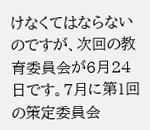けなくてはならないのですが、次回の教育委員会が6月24日です。7月に第1回の策定委員会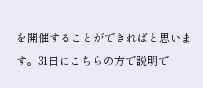を開催することができればと思います。31日にこちらの方で説明で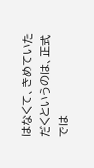はなくて、きめていただくというのは、正式では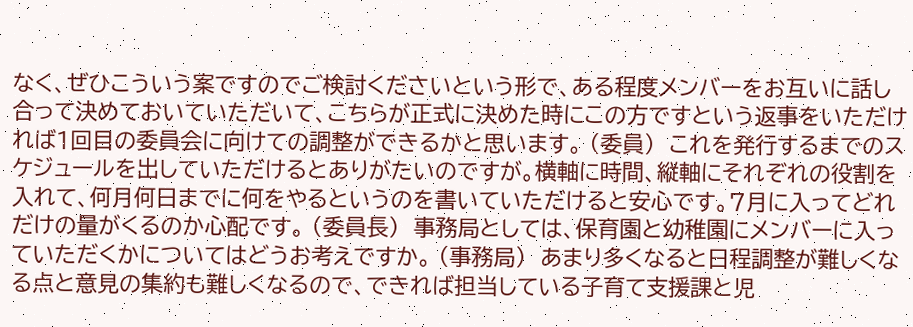なく、ぜひこういう案ですのでご検討くださいという形で、ある程度メンバーをお互いに話し合って決めておいていただいて、こちらが正式に決めた時にこの方ですという返事をいただければ1回目の委員会に向けての調整ができるかと思います。 (委員)  これを発行するまでのスケジュールを出していただけるとありがたいのですが。横軸に時間、縦軸にそれぞれの役割を入れて、何月何日までに何をやるというのを書いていただけると安心です。7月に入ってどれだけの量がくるのか心配です。 (委員長)  事務局としては、保育園と幼稚園にメンバーに入っていただくかについてはどうお考えですか。 (事務局)  あまり多くなると日程調整が難しくなる点と意見の集約も難しくなるので、できれば担当している子育て支援課と児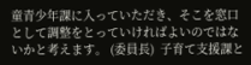童青少年課に入っていただき、そこを窓口として調整をとっていければよいのではないかと考えます。 (委員長)  子育て支援課と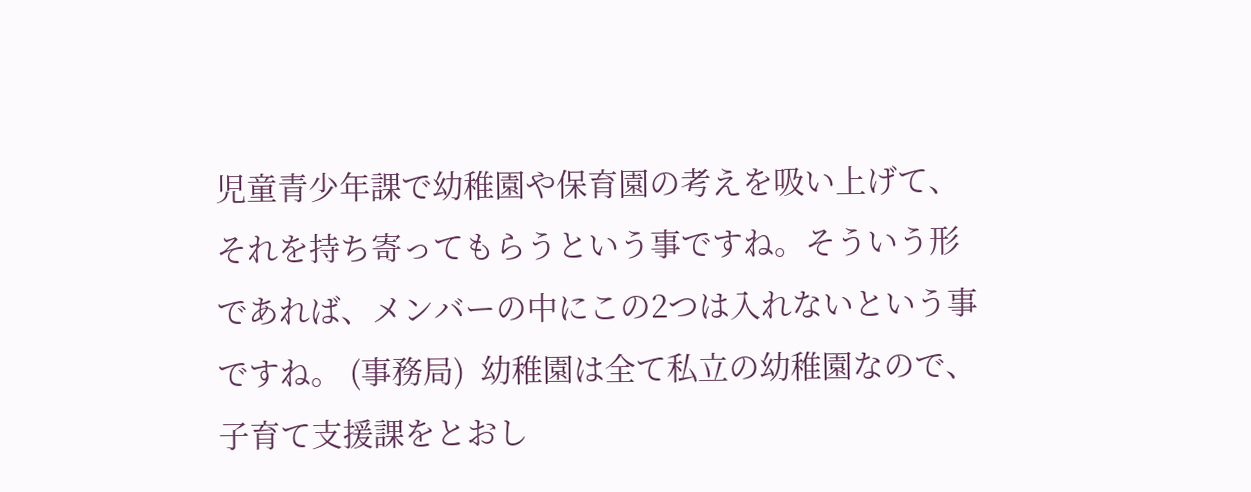児童青少年課で幼稚園や保育園の考えを吸い上げて、それを持ち寄ってもらうという事ですね。そういう形であれば、メンバーの中にこの2つは入れないという事ですね。 (事務局)  幼稚園は全て私立の幼稚園なので、子育て支援課をとおし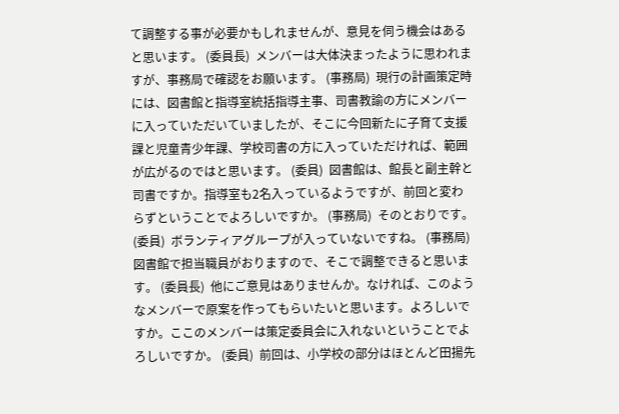て調整する事が必要かもしれませんが、意見を伺う機会はあると思います。 (委員長)  メンバーは大体決まったように思われますが、事務局で確認をお願います。 (事務局)  現行の計画策定時には、図書館と指導室統括指導主事、司書教諭の方にメンバーに入っていただいていましたが、そこに今回新たに子育て支援課と児童青少年課、学校司書の方に入っていただければ、範囲が広がるのではと思います。 (委員)  図書館は、館長と副主幹と司書ですか。指導室も2名入っているようですが、前回と変わらずということでよろしいですか。 (事務局)  そのとおりです。 (委員)  ボランティアグループが入っていないですね。 (事務局)  図書館で担当職員がおりますので、そこで調整できると思います。 (委員長)  他にご意見はありませんか。なければ、このようなメンバーで原案を作ってもらいたいと思います。よろしいですか。ここのメンバーは策定委員会に入れないということでよろしいですか。 (委員)  前回は、小学校の部分はほとんど田揚先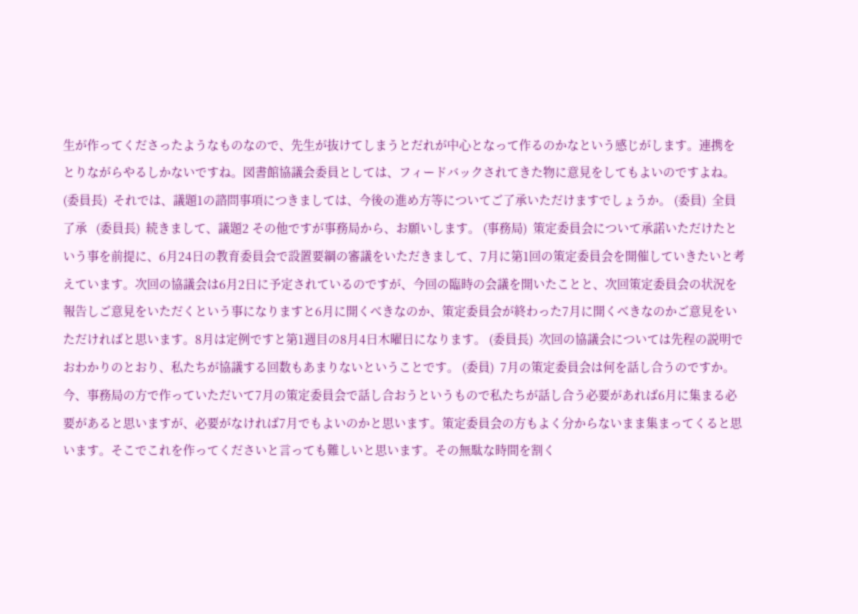生が作ってくださったようなものなので、先生が抜けてしまうとだれが中心となって作るのかなという感じがします。連携をとりながらやるしかないですね。図書館協議会委員としては、フィードバックされてきた物に意見をしてもよいのですよね。 (委員長)  それでは、議題1の諮問事項につきましては、今後の進め方等についてご了承いただけますでしょうか。 (委員)  全員了承   (委員長)  続きまして、議題2 その他ですが事務局から、お願いします。 (事務局)  策定委員会について承諾いただけたという事を前提に、6月24日の教育委員会で設置要綱の審議をいただきまして、7月に第1回の策定委員会を開催していきたいと考えています。次回の協議会は6月2日に予定されているのですが、今回の臨時の会議を開いたことと、次回策定委員会の状況を報告しご意見をいただくという事になりますと6月に開くべきなのか、策定委員会が終わった7月に開くべきなのかご意見をいただければと思います。8月は定例ですと第1週目の8月4日木曜日になります。 (委員長)  次回の協議会については先程の説明でおわかりのとおり、私たちが協議する回数もあまりないということです。 (委員)  7月の策定委員会は何を話し合うのですか。今、事務局の方で作っていただいて7月の策定委員会で話し合おうというもので私たちが話し合う必要があれば6月に集まる必要があると思いますが、必要がなければ7月でもよいのかと思います。策定委員会の方もよく分からないまま集まってくると思います。そこでこれを作ってくださいと言っても難しいと思います。その無駄な時間を割く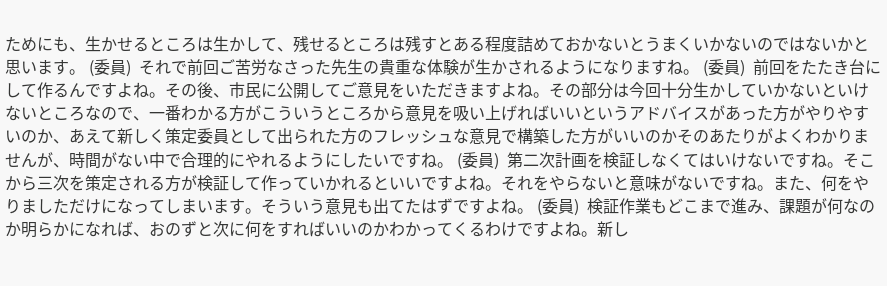ためにも、生かせるところは生かして、残せるところは残すとある程度詰めておかないとうまくいかないのではないかと思います。 (委員)  それで前回ご苦労なさった先生の貴重な体験が生かされるようになりますね。 (委員)  前回をたたき台にして作るんですよね。その後、市民に公開してご意見をいただきますよね。その部分は今回十分生かしていかないといけないところなので、一番わかる方がこういうところから意見を吸い上げればいいというアドバイスがあった方がやりやすいのか、あえて新しく策定委員として出られた方のフレッシュな意見で構築した方がいいのかそのあたりがよくわかりませんが、時間がない中で合理的にやれるようにしたいですね。 (委員)  第二次計画を検証しなくてはいけないですね。そこから三次を策定される方が検証して作っていかれるといいですよね。それをやらないと意味がないですね。また、何をやりましただけになってしまいます。そういう意見も出てたはずですよね。 (委員)  検証作業もどこまで進み、課題が何なのか明らかになれば、おのずと次に何をすればいいのかわかってくるわけですよね。新し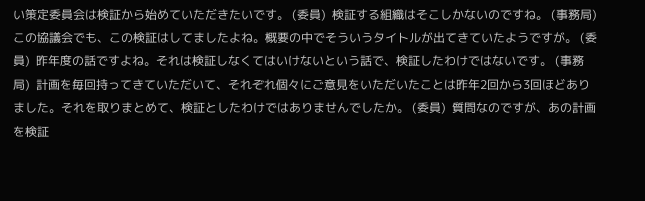い策定委員会は検証から始めていただきたいです。 (委員)  検証する組織はそこしかないのですね。 (事務局)  この協議会でも、この検証はしてましたよね。概要の中でそういうタイトルが出てきていたようですが。 (委員)  昨年度の話ですよね。それは検証しなくてはいけないという話で、検証したわけではないです。 (事務局)  計画を毎回持ってきていただいて、それぞれ個々にご意見をいただいたことは昨年2回から3回ほどありました。それを取りまとめて、検証としたわけではありませんでしたか。 (委員)  質問なのですが、あの計画を検証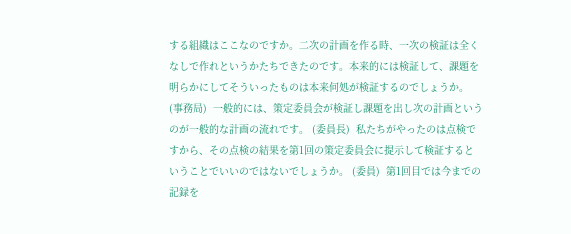する組織はここなのですか。二次の計画を作る時、一次の検証は全くなしで作れというかたちできたのです。本来的には検証して、課題を明らかにしてそういったものは本来何処が検証するのでしょうか。 (事務局)  一般的には、策定委員会が検証し課題を出し次の計画というのが一般的な計画の流れです。 (委員長)  私たちがやったのは点検ですから、その点検の結果を第1回の策定委員会に提示して検証するということでいいのではないでしょうか。 (委員)  第1回目では今までの記録を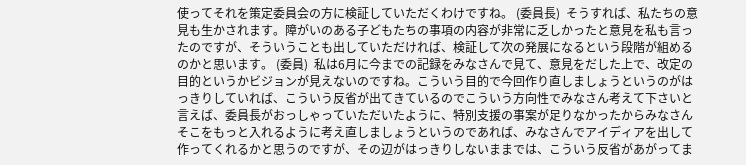使ってそれを策定委員会の方に検証していただくわけですね。 (委員長)  そうすれば、私たちの意見も生かされます。障がいのある子どもたちの事項の内容が非常に乏しかったと意見を私も言ったのですが、そういうことも出していただければ、検証して次の発展になるという段階が組めるのかと思います。 (委員)  私は6月に今までの記録をみなさんで見て、意見をだした上で、改定の目的というかビジョンが見えないのですね。こういう目的で今回作り直しましょうというのがはっきりしていれば、こういう反省が出てきているのでこういう方向性でみなさん考えて下さいと言えば、委員長がおっしゃっていただいたように、特別支援の事案が足りなかったからみなさんそこをもっと入れるように考え直しましょうというのであれば、みなさんでアイディアを出して作ってくれるかと思うのですが、その辺がはっきりしないままでは、こういう反省があがってま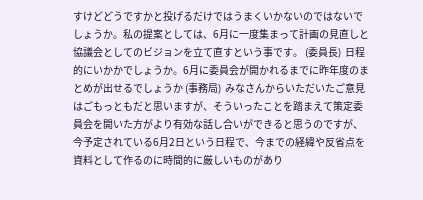すけどどうですかと投げるだけではうまくいかないのではないでしょうか。私の提案としては、6月に一度集まって計画の見直しと協議会としてのビジョンを立て直すという事です。 (委員長)  日程的にいかかでしょうか。6月に委員会が開かれるまでに昨年度のまとめが出せるでしょうか (事務局)  みなさんからいただいたご意見はごもっともだと思いますが、そういったことを踏まえて策定委員会を開いた方がより有効な話し合いができると思うのですが、今予定されている6月2日という日程で、今までの経緯や反省点を資料として作るのに時間的に厳しいものがあり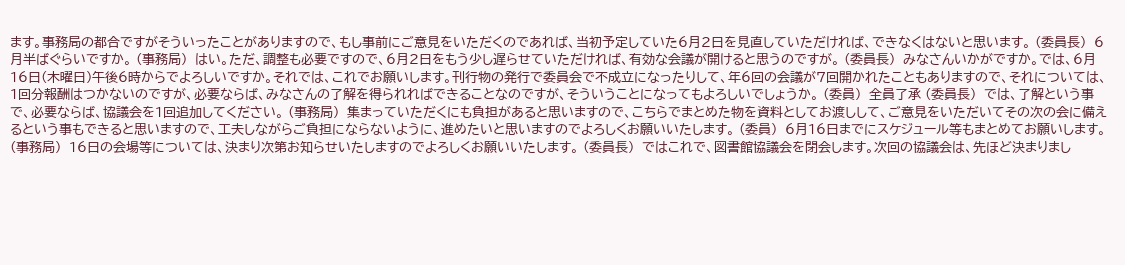ます。事務局の都合ですがそういったことがありますので、もし事前にご意見をいただくのであれば、当初予定していた6月2日を見直していただければ、できなくはないと思います。 (委員長)  6月半ばぐらいですか。 (事務局)  はい。ただ、調整も必要ですので、6月2日をもう少し遅らせていただければ、有効な会議が開けると思うのですが。 (委員長)  みなさんいかがですか。では、6月16日(木曜日)午後6時からでよろしいですか。それでは、これでお願いします。刊行物の発行で委員会で不成立になったりして、年6回の会議が7回開かれたこともありますので、それについては、1回分報酬はつかないのですが、必要ならば、みなさんの了解を得られればできることなのですが、そういうことになってもよろしいでしょうか。 (委員)  全員了承 (委員長)  では、了解という事で、必要ならば、協議会を1回追加してください。 (事務局)  集まっていただくにも負担があると思いますので、こちらでまとめた物を資料としてお渡しして、ご意見をいただいてその次の会に備えるという事もできると思いますので、工夫しながらご負担にならないように、進めたいと思いますのでよろしくお願いいたします。 (委員)  6月16日までにスケジュール等もまとめてお願いします。 (事務局)  16日の会場等については、決まり次第お知らせいたしますのでよろしくお願いいたします。 (委員長)  ではこれで、図書館協議会を閉会します。次回の協議会は、先ほど決まりまし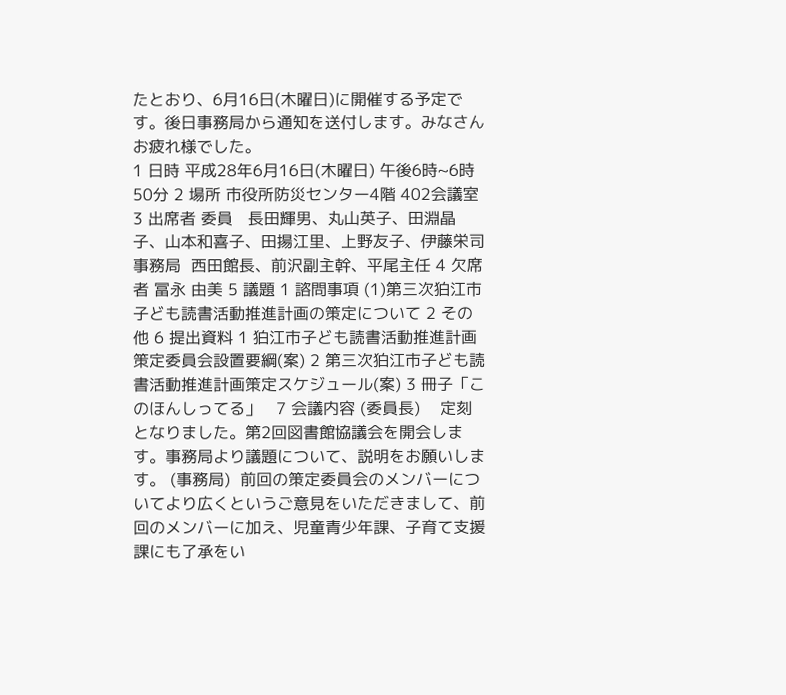たとおり、6月16日(木曜日)に開催する予定です。後日事務局から通知を送付します。みなさんお疲れ様でした。
1 日時 平成28年6月16日(木曜日) 午後6時~6時50分 2 場所 市役所防災センター4階 402会議室 3 出席者 委員   長田輝男、丸山英子、田淵晶子、山本和喜子、田揚江里、上野友子、伊藤栄司 事務局  西田館長、前沢副主幹、平尾主任 4 欠席者 冨永 由美 5 議題 1 諮問事項 (1)第三次狛江市子ども読書活動推進計画の策定について 2 その他 6 提出資料 1 狛江市子ども読書活動推進計画策定委員会設置要綱(案) 2 第三次狛江市子ども読書活動推進計画策定スケジュール(案) 3 冊子「このほんしってる」   7 会議内容 (委員長)    定刻となりました。第2回図書館協議会を開会します。事務局より議題について、説明をお願いします。 (事務局)  前回の策定委員会のメンバーについてより広くというご意見をいただきまして、前回のメンバーに加え、児童青少年課、子育て支援課にも了承をい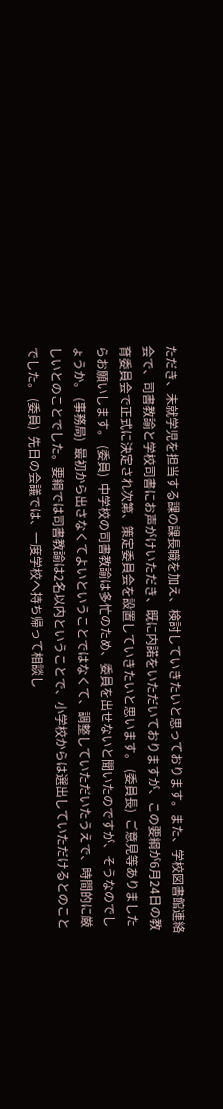ただき、未就学児を担当する課の課長職を加え、検討していきたいと思っております。また、学校図書館連絡会で、司書教諭と学校司書にお声がけいただき、既に内諾をいただいておりますが、この要綱が6月24日の教育委員会で正式に決定され次第、策定委員会を設置していきたいと思います。 (委員長)  ご意見等ありましたらお願いします。 (委員)  中学校の司書教諭は多忙のため、委員を出せないと聞いたのですが、そうなのでしょうか。 (事務局)  最初から出さなくてよいということではなくて、調整していただいたうえで、時間的に厳しいとのことでした。要綱では司書教諭は2名以内ということで、小学校からは選出していただけるとのことでした。 (委員)  先日の会議では、一度学校へ持ち帰って相談し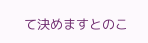て決めますとのこ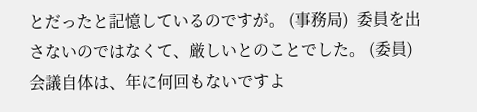とだったと記憶しているのですが。 (事務局)  委員を出さないのではなくて、厳しいとのことでした。 (委員)  会議自体は、年に何回もないですよ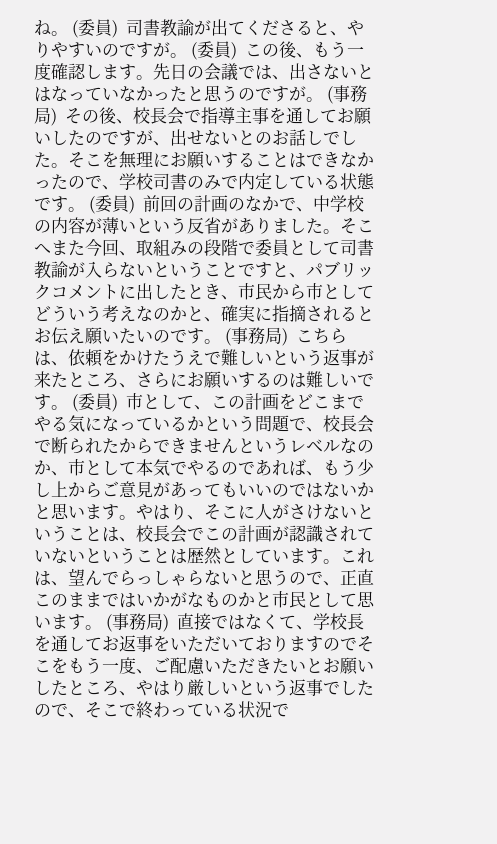ね。 (委員)  司書教諭が出てくださると、やりやすいのですが。 (委員)  この後、もう一度確認します。先日の会議では、出さないとはなっていなかったと思うのですが。 (事務局)  その後、校長会で指導主事を通してお願いしたのですが、出せないとのお話しでした。そこを無理にお願いすることはできなかったので、学校司書のみで内定している状態です。 (委員)  前回の計画のなかで、中学校の内容が薄いという反省がありました。そこへまた今回、取組みの段階で委員として司書教諭が入らないということですと、パブリックコメントに出したとき、市民から市としてどういう考えなのかと、確実に指摘されるとお伝え願いたいのです。 (事務局)  こちらは、依頼をかけたうえで難しいという返事が来たところ、さらにお願いするのは難しいです。 (委員)  市として、この計画をどこまでやる気になっているかという問題で、校長会で断られたからできませんというレベルなのか、市として本気でやるのであれば、もう少し上からご意見があってもいいのではないかと思います。やはり、そこに人がさけないということは、校長会でこの計画が認識されていないということは歴然としています。これは、望んでらっしゃらないと思うので、正直このままではいかがなものかと市民として思います。 (事務局)  直接ではなくて、学校長を通してお返事をいただいておりますのでそこをもう一度、ご配慮いただきたいとお願いしたところ、やはり厳しいという返事でしたので、そこで終わっている状況で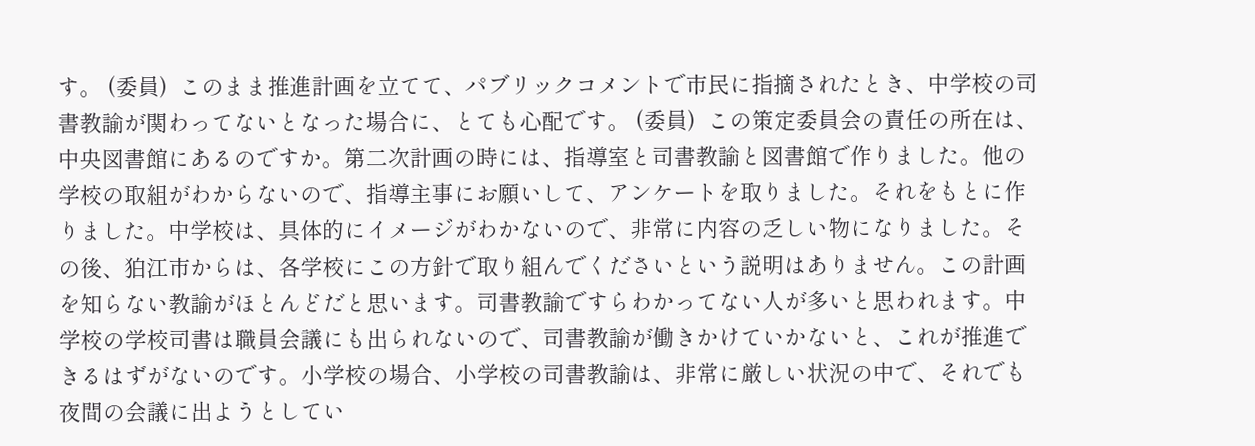す。 (委員)  このまま推進計画を立てて、パブリックコメントで市民に指摘されたとき、中学校の司書教諭が関わってないとなった場合に、とても心配です。 (委員)  この策定委員会の責任の所在は、中央図書館にあるのですか。第二次計画の時には、指導室と司書教諭と図書館で作りました。他の学校の取組がわからないので、指導主事にお願いして、アンケートを取りました。それをもとに作りました。中学校は、具体的にイメージがわかないので、非常に内容の乏しい物になりました。その後、狛江市からは、各学校にこの方針で取り組んでくださいという説明はありません。この計画を知らない教諭がほとんどだと思います。司書教諭ですらわかってない人が多いと思われます。中学校の学校司書は職員会議にも出られないので、司書教諭が働きかけていかないと、これが推進できるはずがないのです。小学校の場合、小学校の司書教諭は、非常に厳しい状況の中で、それでも夜間の会議に出ようとしてい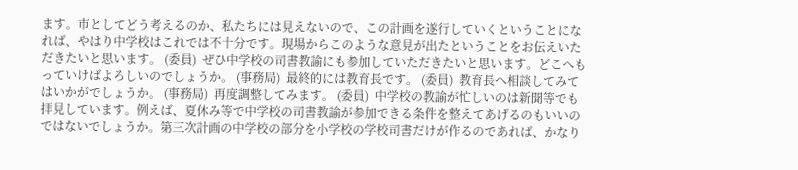ます。市としてどう考えるのか、私たちには見えないので、この計画を遂行していくということになれば、やはり中学校はこれでは不十分です。現場からこのような意見が出たということをお伝えいただきたいと思います。 (委員)  ぜひ中学校の司書教諭にも参加していただきたいと思います。どこへもっていけばよろしいのでしょうか。 (事務局)  最終的には教育長です。 (委員)  教育長へ相談してみてはいかがでしょうか。 (事務局)  再度調整してみます。 (委員)  中学校の教諭が忙しいのは新聞等でも拝見しています。例えば、夏休み等で中学校の司書教諭が参加できる条件を整えてあげるのもいいのではないでしょうか。第三次計画の中学校の部分を小学校の学校司書だけが作るのであれば、かなり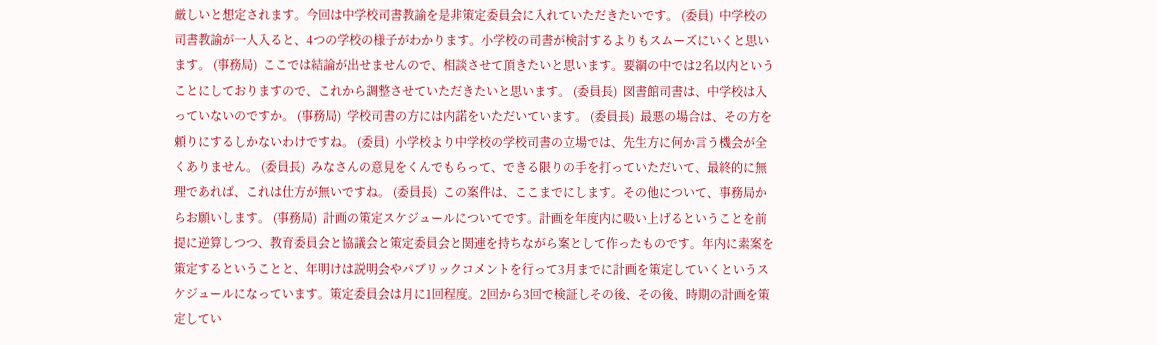厳しいと想定されます。今回は中学校司書教諭を是非策定委員会に入れていただきたいです。 (委員)  中学校の司書教諭が一人入ると、4つの学校の様子がわかります。小学校の司書が検討するよりもスムーズにいくと思います。 (事務局)  ここでは結論が出せませんので、相談させて頂きたいと思います。要綱の中では2名以内ということにしておりますので、これから調整させていただきたいと思います。 (委員長)  図書館司書は、中学校は入っていないのですか。 (事務局)  学校司書の方には内諾をいただいています。 (委員長)  最悪の場合は、その方を頼りにするしかないわけですね。 (委員)  小学校より中学校の学校司書の立場では、先生方に何か言う機会が全くありません。 (委員長)  みなさんの意見をくんでもらって、できる限りの手を打っていただいて、最終的に無理であれば、これは仕方が無いですね。 (委員長)  この案件は、ここまでにします。その他について、事務局からお願いします。 (事務局)  計画の策定スケジュールについてです。計画を年度内に吸い上げるということを前提に逆算しつつ、教育委員会と協議会と策定委員会と関連を持ちながら案として作ったものです。年内に素案を策定するということと、年明けは説明会やパブリックコメントを行って3月までに計画を策定していくというスケジュールになっています。策定委員会は月に1回程度。2回から3回で検証しその後、その後、時期の計画を策定してい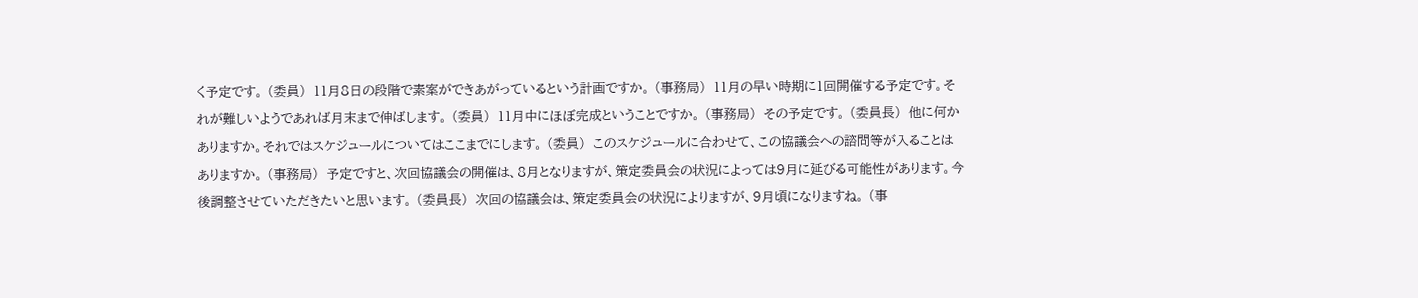く予定です。 (委員)  11月8日の段階で素案ができあがっているという計画ですか。 (事務局)  11月の早い時期に1回開催する予定です。それが難しいようであれば月末まで伸ばします。 (委員)  11月中にほぼ完成ということですか。 (事務局)  その予定です。 (委員長)  他に何かありますか。それではスケジュールについてはここまでにします。 (委員)  このスケジュールに合わせて、この協議会への諮問等が入ることはありますか。 (事務局)  予定ですと、次回協議会の開催は、8月となりますが、策定委員会の状況によっては9月に延びる可能性があります。今後調整させていただきたいと思います。 (委員長)  次回の協議会は、策定委員会の状況によりますが、9月頃になりますね。 (事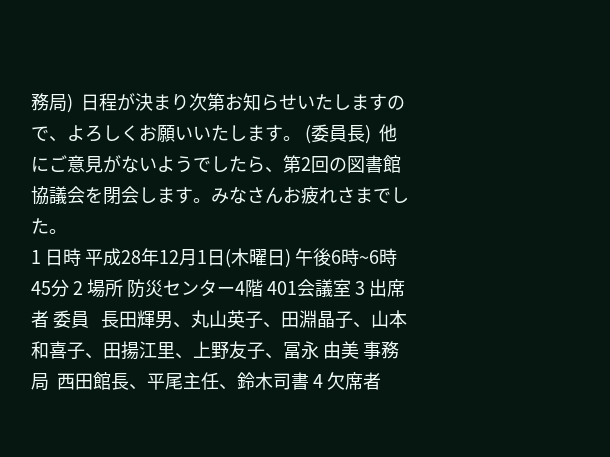務局)  日程が決まり次第お知らせいたしますので、よろしくお願いいたします。 (委員長)  他にご意見がないようでしたら、第2回の図書館協議会を閉会します。みなさんお疲れさまでした。
1 日時 平成28年12月1日(木曜日) 午後6時~6時45分 2 場所 防災センター4階 401会議室 3 出席者 委員   長田輝男、丸山英子、田淵晶子、山本和喜子、田揚江里、上野友子、冨永 由美 事務局  西田館長、平尾主任、鈴木司書 4 欠席者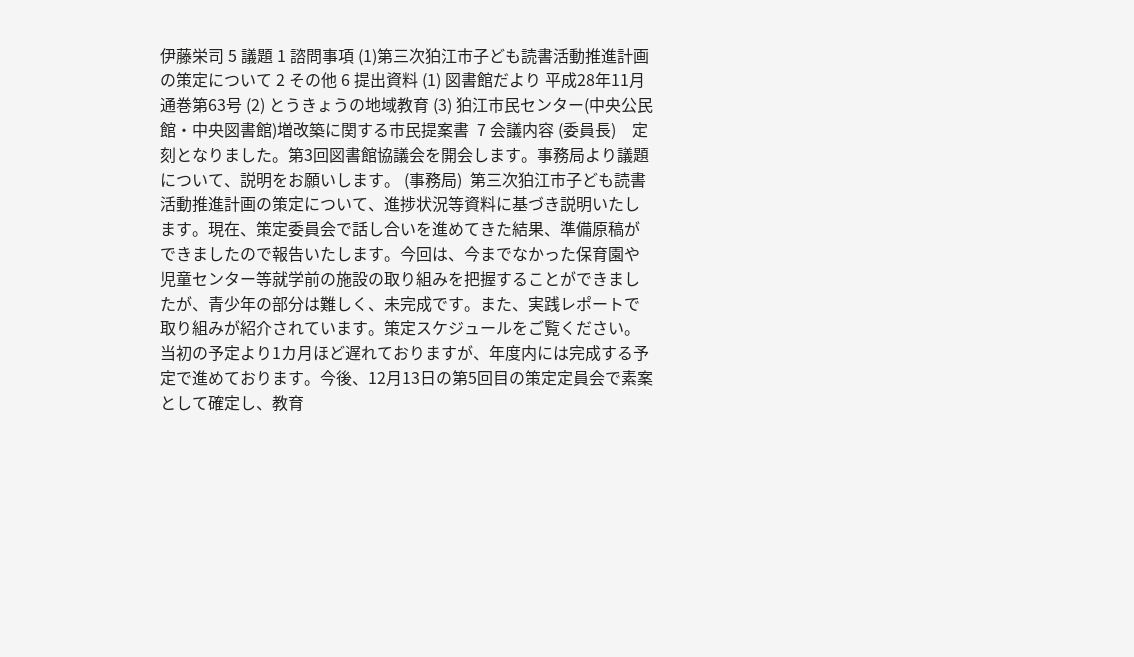伊藤栄司 5 議題 1 諮問事項 (1)第三次狛江市子ども読書活動推進計画の策定について 2 その他 6 提出資料 (1) 図書館だより 平成28年11月通巻第63号 (2) とうきょうの地域教育 (3) 狛江市民センター(中央公民館・中央図書館)増改築に関する市民提案書  7 会議内容 (委員長)    定刻となりました。第3回図書館協議会を開会します。事務局より議題について、説明をお願いします。 (事務局)  第三次狛江市子ども読書活動推進計画の策定について、進捗状況等資料に基づき説明いたします。現在、策定委員会で話し合いを進めてきた結果、準備原稿ができましたので報告いたします。今回は、今までなかった保育園や児童センター等就学前の施設の取り組みを把握することができましたが、青少年の部分は難しく、未完成です。また、実践レポートで取り組みが紹介されています。策定スケジュールをご覧ください。当初の予定より1カ月ほど遅れておりますが、年度内には完成する予定で進めております。今後、12月13日の第5回目の策定定員会で素案として確定し、教育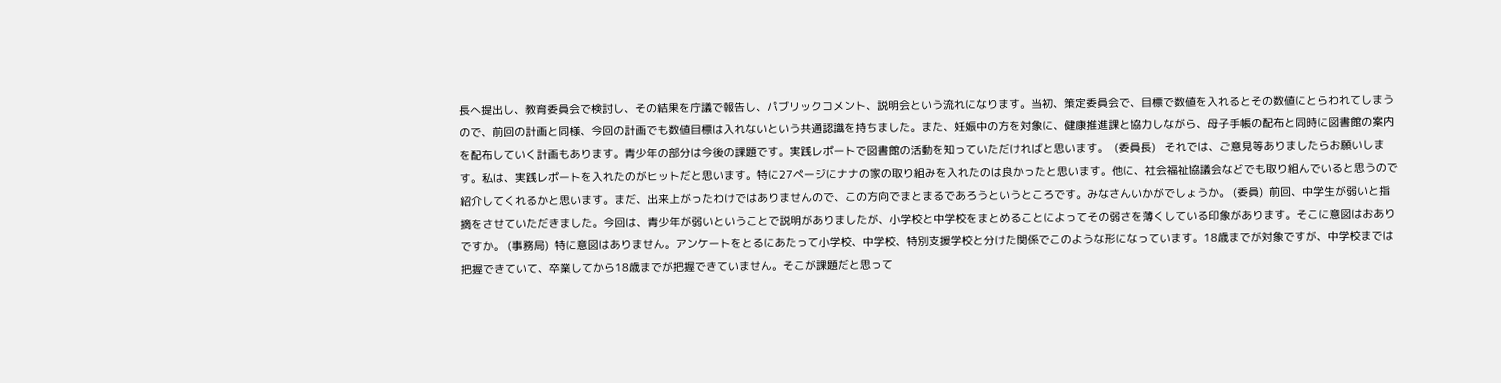長へ提出し、教育委員会で検討し、その結果を庁議で報告し、パブリックコメント、説明会という流れになります。当初、策定委員会で、目標で数値を入れるとその数値にとらわれてしまうので、前回の計画と同様、今回の計画でも数値目標は入れないという共通認識を持ちました。また、妊娠中の方を対象に、健康推進課と協力しながら、母子手帳の配布と同時に図書館の案内を配布していく計画もあります。青少年の部分は今後の課題です。実践レポートで図書館の活動を知っていただければと思います。  (委員長)   それでは、ご意見等ありましたらお願いします。私は、実践レポートを入れたのがヒットだと思います。特に27ページにナナの家の取り組みを入れたのは良かったと思います。他に、社会福祉協議会などでも取り組んでいると思うので紹介してくれるかと思います。まだ、出来上がったわけではありませんので、この方向でまとまるであろうというところです。みなさんいかがでしょうか。 (委員)  前回、中学生が弱いと指摘をさせていただきました。今回は、青少年が弱いということで説明がありましたが、小学校と中学校をまとめることによってその弱さを薄くしている印象があります。そこに意図はおありですか。 (事務局)  特に意図はありません。アンケートをとるにあたって小学校、中学校、特別支援学校と分けた関係でこのような形になっています。18歳までが対象ですが、中学校までは把握できていて、卒業してから18歳までが把握できていません。そこが課題だと思って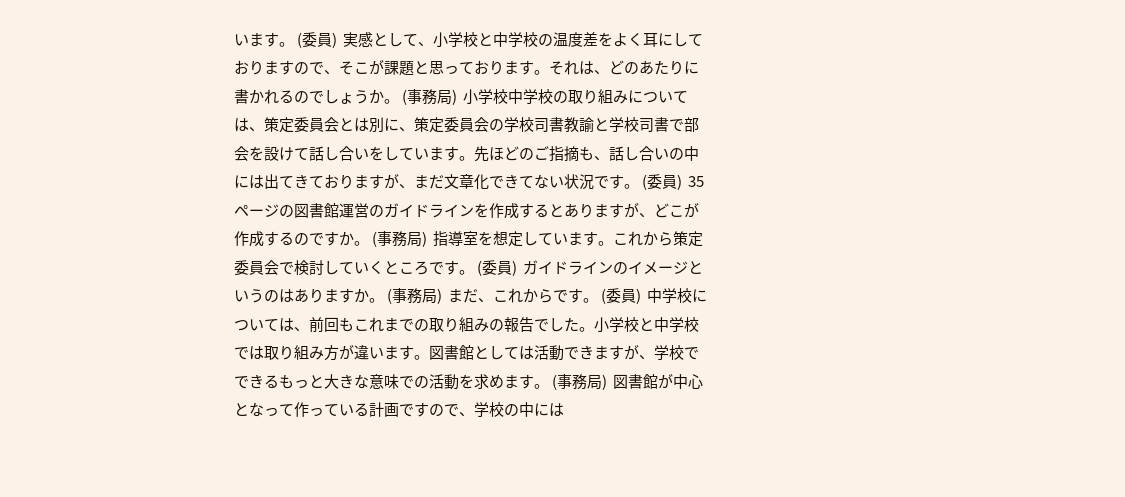います。 (委員)  実感として、小学校と中学校の温度差をよく耳にしておりますので、そこが課題と思っております。それは、どのあたりに書かれるのでしょうか。 (事務局)  小学校中学校の取り組みについては、策定委員会とは別に、策定委員会の学校司書教諭と学校司書で部会を設けて話し合いをしています。先ほどのご指摘も、話し合いの中には出てきておりますが、まだ文章化できてない状況です。 (委員)  35ページの図書館運営のガイドラインを作成するとありますが、どこが作成するのですか。 (事務局)  指導室を想定しています。これから策定委員会で検討していくところです。 (委員)  ガイドラインのイメージというのはありますか。 (事務局)  まだ、これからです。 (委員)  中学校については、前回もこれまでの取り組みの報告でした。小学校と中学校では取り組み方が違います。図書館としては活動できますが、学校でできるもっと大きな意味での活動を求めます。 (事務局)  図書館が中心となって作っている計画ですので、学校の中には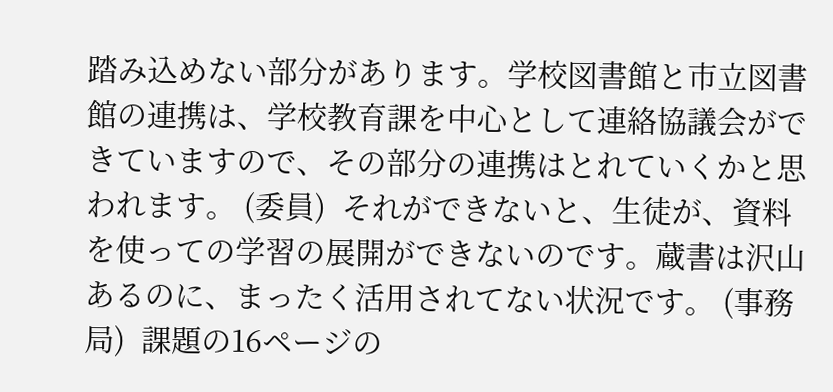踏み込めない部分があります。学校図書館と市立図書館の連携は、学校教育課を中心として連絡協議会ができていますので、その部分の連携はとれていくかと思われます。 (委員)  それができないと、生徒が、資料を使っての学習の展開ができないのです。蔵書は沢山あるのに、まったく活用されてない状況です。 (事務局)  課題の16ページの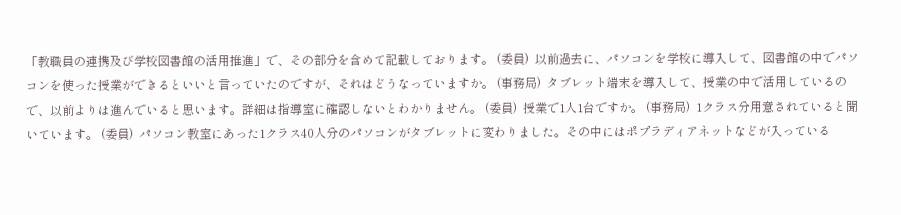「教職員の連携及び学校図書館の活用推進」で、その部分を含めて記載しております。 (委員)  以前過去に、パソコンを学校に導入して、図書館の中でパソコンを使った授業ができるといいと言っていたのですが、それはどうなっていますか。 (事務局)  タブレット端末を導入して、授業の中で活用しているので、以前よりは進んでいると思います。詳細は指導室に確認しないとわかりません。 (委員)  授業で1人1台ですか。 (事務局)  1クラス分用意されていると聞いています。 (委員)  パソコン教室にあった1クラス40人分のパソコンがタブレットに変わりました。その中にはポプラディアネットなどが入っている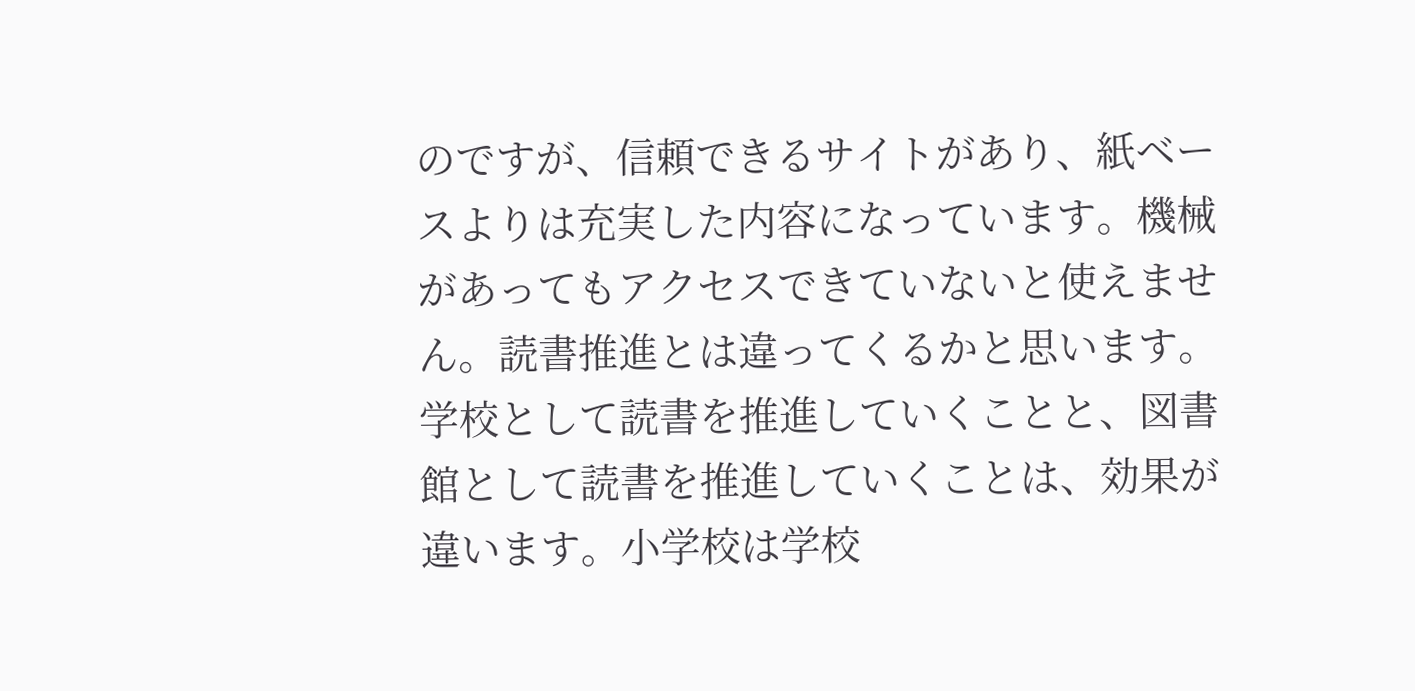のですが、信頼できるサイトがあり、紙ベースよりは充実した内容になっています。機械があってもアクセスできていないと使えません。読書推進とは違ってくるかと思います。学校として読書を推進していくことと、図書館として読書を推進していくことは、効果が違います。小学校は学校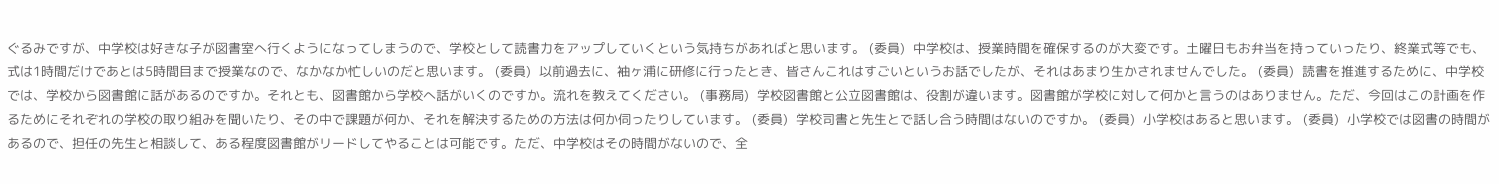ぐるみですが、中学校は好きな子が図書室へ行くようになってしまうので、学校として読書力をアップしていくという気持ちがあればと思います。 (委員)  中学校は、授業時間を確保するのが大変です。土曜日もお弁当を持っていったり、終業式等でも、式は1時間だけであとは5時間目まで授業なので、なかなか忙しいのだと思います。 (委員)  以前過去に、袖ヶ浦に研修に行ったとき、皆さんこれはすごいというお話でしたが、それはあまり生かされませんでした。 (委員)  読書を推進するために、中学校では、学校から図書館に話があるのですか。それとも、図書館から学校へ話がいくのですか。流れを教えてください。 (事務局)  学校図書館と公立図書館は、役割が違います。図書館が学校に対して何かと言うのはありません。ただ、今回はこの計画を作るためにそれぞれの学校の取り組みを聞いたり、その中で課題が何か、それを解決するための方法は何か伺ったりしています。 (委員)  学校司書と先生とで話し合う時間はないのですか。 (委員)  小学校はあると思います。 (委員)  小学校では図書の時間があるので、担任の先生と相談して、ある程度図書館がリードしてやることは可能です。ただ、中学校はその時間がないので、全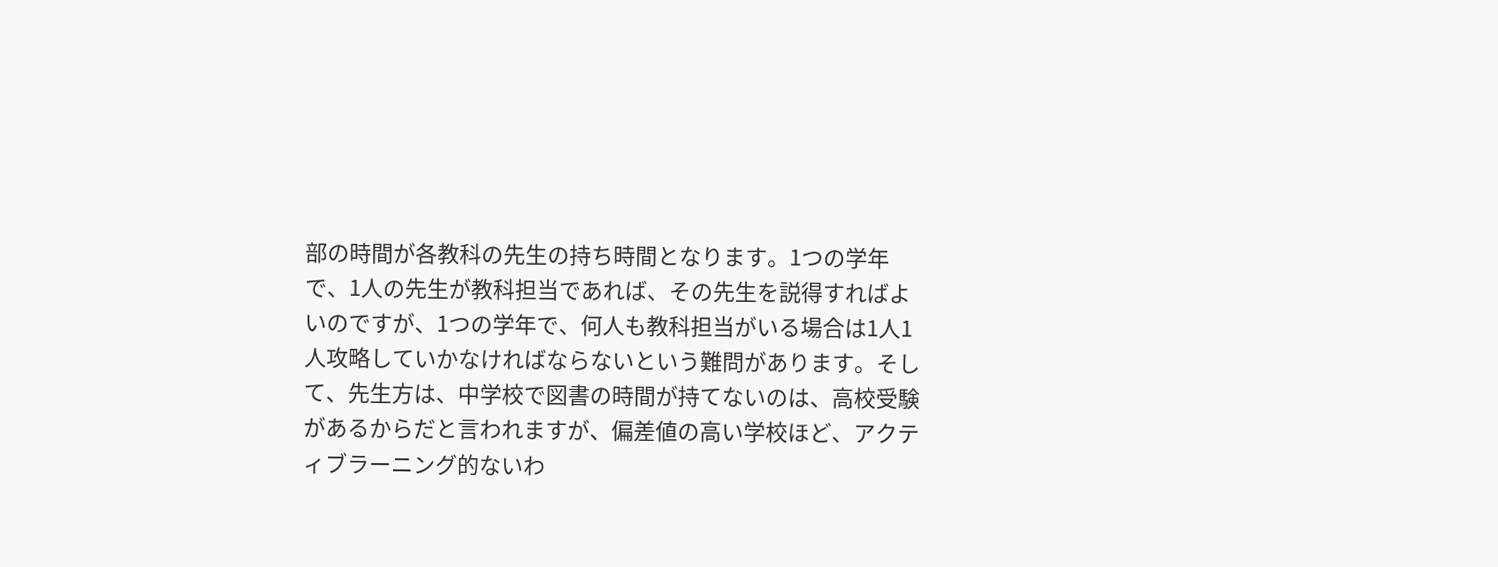部の時間が各教科の先生の持ち時間となります。1つの学年で、1人の先生が教科担当であれば、その先生を説得すればよいのですが、1つの学年で、何人も教科担当がいる場合は1人1人攻略していかなければならないという難問があります。そして、先生方は、中学校で図書の時間が持てないのは、高校受験があるからだと言われますが、偏差値の高い学校ほど、アクティブラーニング的ないわ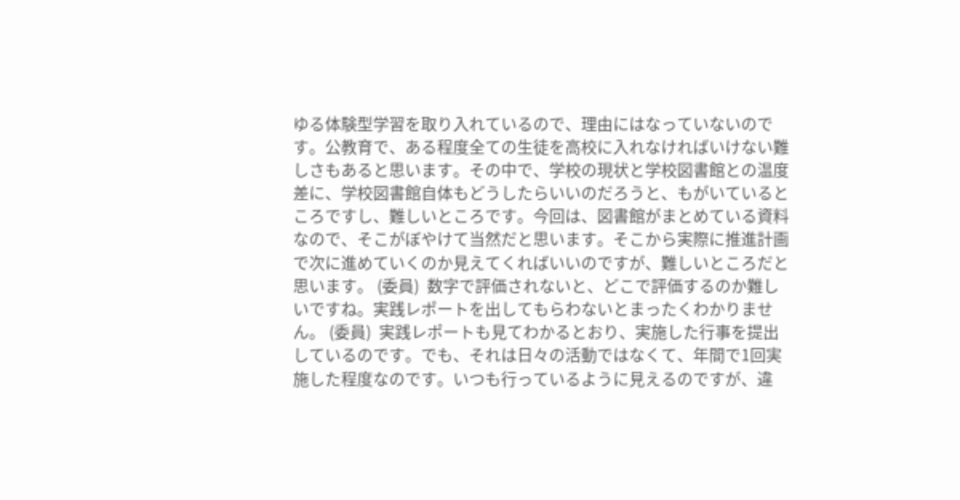ゆる体験型学習を取り入れているので、理由にはなっていないのです。公教育で、ある程度全ての生徒を高校に入れなければいけない難しさもあると思います。その中で、学校の現状と学校図書館との温度差に、学校図書館自体もどうしたらいいのだろうと、もがいているところですし、難しいところです。今回は、図書館がまとめている資料なので、そこがぼやけて当然だと思います。そこから実際に推進計画で次に進めていくのか見えてくればいいのですが、難しいところだと思います。 (委員)  数字で評価されないと、どこで評価するのか難しいですね。実践レポートを出してもらわないとまったくわかりません。 (委員)  実践レポートも見てわかるとおり、実施した行事を提出しているのです。でも、それは日々の活動ではなくて、年間で1回実施した程度なのです。いつも行っているように見えるのですが、違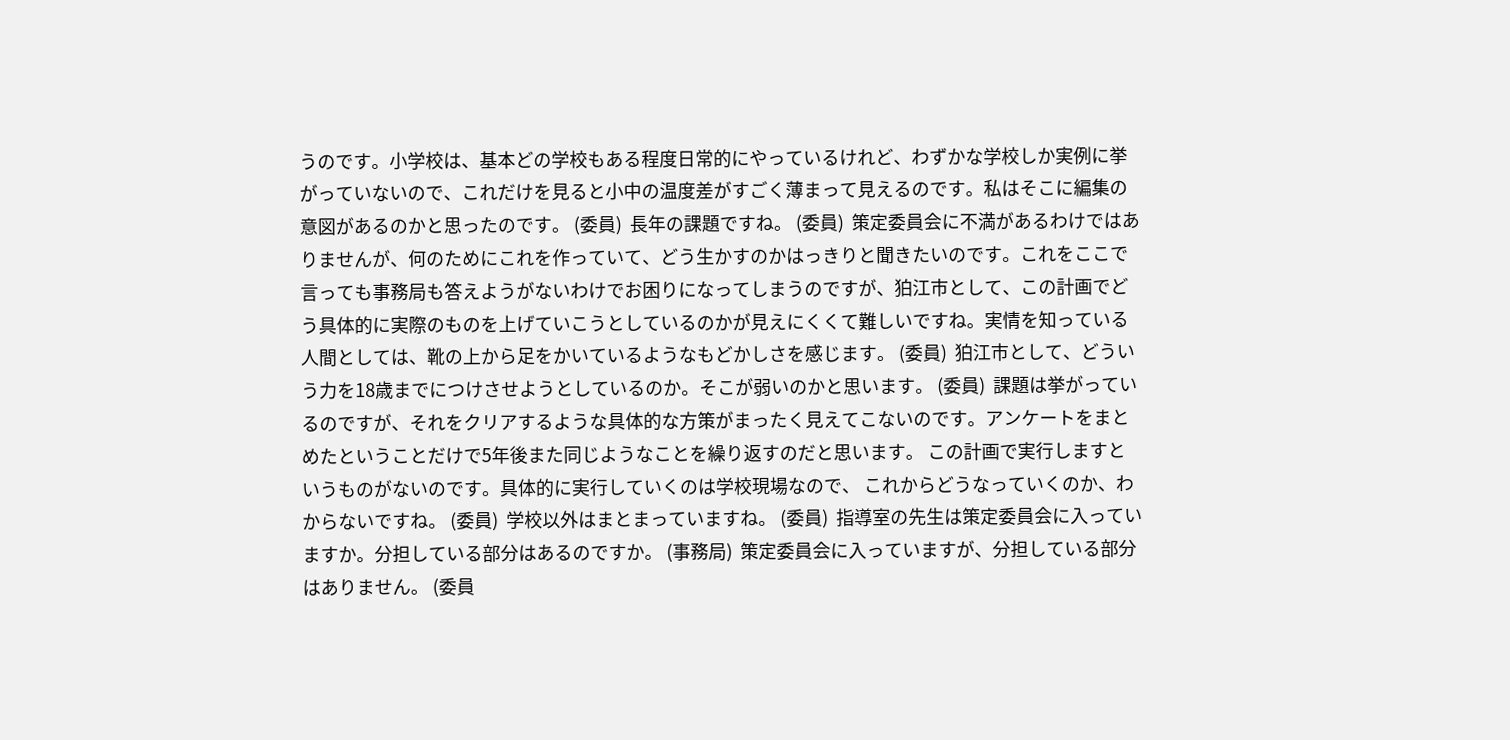うのです。小学校は、基本どの学校もある程度日常的にやっているけれど、わずかな学校しか実例に挙がっていないので、これだけを見ると小中の温度差がすごく薄まって見えるのです。私はそこに編集の意図があるのかと思ったのです。 (委員)  長年の課題ですね。 (委員)  策定委員会に不満があるわけではありませんが、何のためにこれを作っていて、どう生かすのかはっきりと聞きたいのです。これをここで言っても事務局も答えようがないわけでお困りになってしまうのですが、狛江市として、この計画でどう具体的に実際のものを上げていこうとしているのかが見えにくくて難しいですね。実情を知っている人間としては、靴の上から足をかいているようなもどかしさを感じます。 (委員)  狛江市として、どういう力を18歳までにつけさせようとしているのか。そこが弱いのかと思います。 (委員)  課題は挙がっているのですが、それをクリアするような具体的な方策がまったく見えてこないのです。アンケートをまとめたということだけで5年後また同じようなことを繰り返すのだと思います。 この計画で実行しますというものがないのです。具体的に実行していくのは学校現場なので、 これからどうなっていくのか、わからないですね。 (委員)  学校以外はまとまっていますね。 (委員)  指導室の先生は策定委員会に入っていますか。分担している部分はあるのですか。 (事務局)  策定委員会に入っていますが、分担している部分はありません。 (委員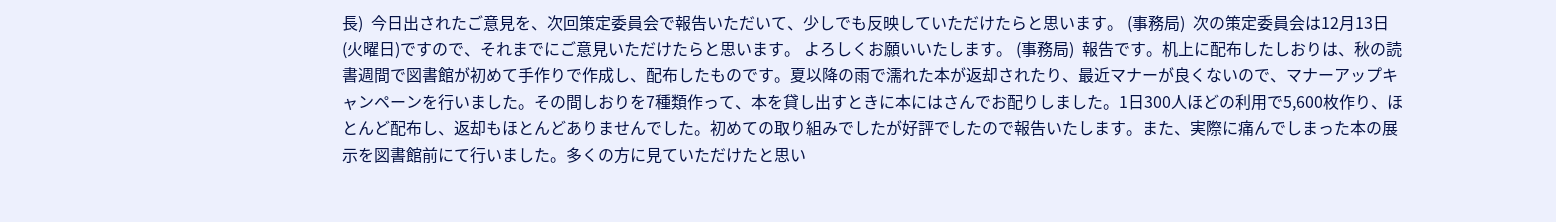長)  今日出されたご意見を、次回策定委員会で報告いただいて、少しでも反映していただけたらと思います。 (事務局)  次の策定委員会は12月13日(火曜日)ですので、それまでにご意見いただけたらと思います。 よろしくお願いいたします。 (事務局)  報告です。机上に配布したしおりは、秋の読書週間で図書館が初めて手作りで作成し、配布したものです。夏以降の雨で濡れた本が返却されたり、最近マナーが良くないので、マナーアップキャンペーンを行いました。その間しおりを7種類作って、本を貸し出すときに本にはさんでお配りしました。1日300人ほどの利用で5,600枚作り、ほとんど配布し、返却もほとんどありませんでした。初めての取り組みでしたが好評でしたので報告いたします。また、実際に痛んでしまった本の展示を図書館前にて行いました。多くの方に見ていただけたと思い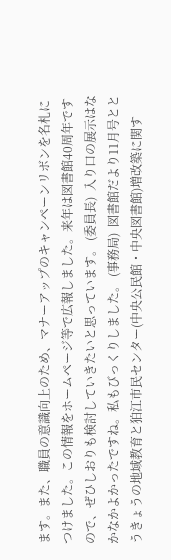ます。また、職員の意識向上のため、マナーアップのキャンペーンリボンを名札につけました。この情報をホームページ等で広報しました。来年は図書館40周年ですので、ぜひしおりも検討していきたいと思っています。 (委員長)  入り口の展示はなかなかよかったですね。私もびっくりしました。 (事務局)  図書館だより11月号ととうきょうの地域教育と狛江市民センター(中央公民館・中央図書館)増改築に関す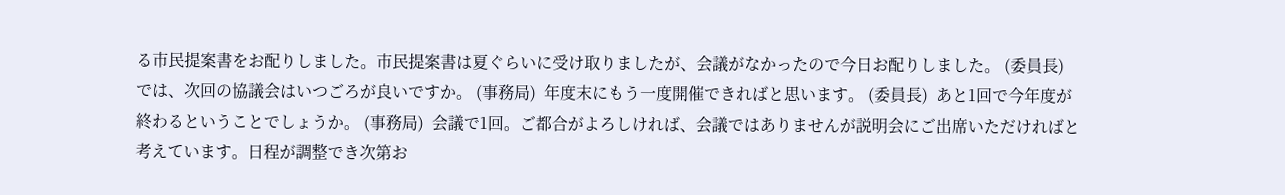る市民提案書をお配りしました。市民提案書は夏ぐらいに受け取りましたが、会議がなかったので今日お配りしました。 (委員長)  では、次回の協議会はいつごろが良いですか。 (事務局)  年度末にもう一度開催できればと思います。 (委員長)  あと1回で今年度が終わるということでしょうか。 (事務局)  会議で1回。ご都合がよろしければ、会議ではありませんが説明会にご出席いただければと考えています。日程が調整でき次第お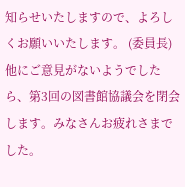知らせいたしますので、よろしくお願いいたします。 (委員長)  他にご意見がないようでしたら、第3回の図書館協議会を閉会します。みなさんお疲れさまでした。